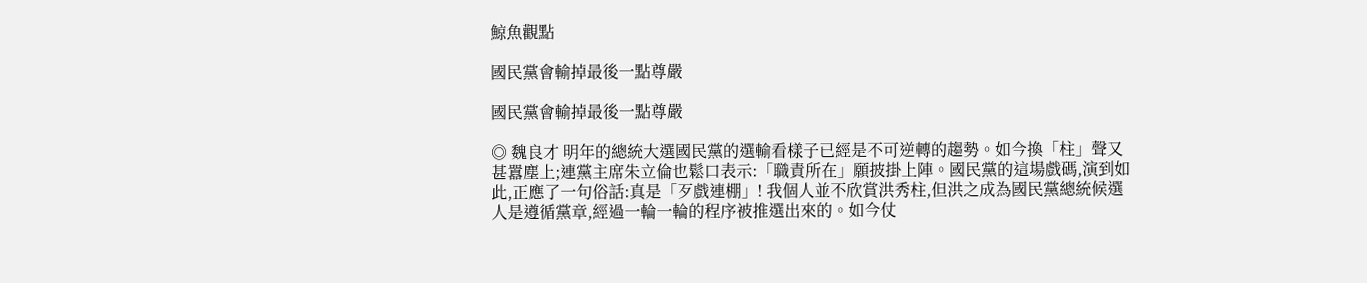鯨魚觀點

國民黨會輸掉最後一點尊嚴

國民黨會輸掉最後一點尊嚴

◎ 魏良才 明年的總統大選國民黨的選輸看樣子已經是不可逆轉的趨勢。如今換「柱」聲又甚囂塵上;連黨主席朱立倫也鬆口表示:「職責所在」願披掛上陣。國民黨的這場戲碼,演到如此,正應了一句俗話:真是「歹戲連棚」! 我個人並不欣賞洪秀柱,但洪之成為國民黨總統候選人是遵循黨章,經過一輪一輪的程序被推選出來的。如今仗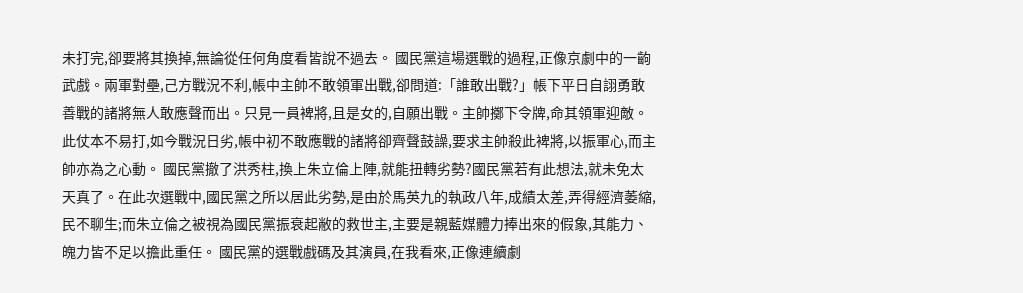未打完,卻要將其換掉,無論從任何角度看皆說不過去。 國民黨這場選戰的過程,正像京劇中的一齣武戲。兩軍對壘,己方戰況不利,帳中主帥不敢領軍出戰,卻問道:「誰敢出戰?」帳下平日自詡勇敢善戰的諸將無人敢應聲而出。只見一員裨將,且是女的,自願出戰。主帥擲下令牌,命其領軍迎敵。此仗本不易打,如今戰況日劣,帳中初不敢應戰的諸將卻齊聲鼓譟,要求主帥殺此裨將,以振軍心,而主帥亦為之心動。 國民黨撤了洪秀柱,換上朱立倫上陣,就能扭轉劣勢?國民黨若有此想法,就未免太天真了。在此次選戰中,國民黨之所以居此劣勢,是由於馬英九的執政八年,成績太差,弄得經濟萎縮,民不聊生;而朱立倫之被視為國民黨振衰起敝的救世主,主要是親藍媒體力捧出來的假象,其能力、魄力皆不足以擔此重任。 國民黨的選戰戲碼及其演員,在我看來,正像連續劇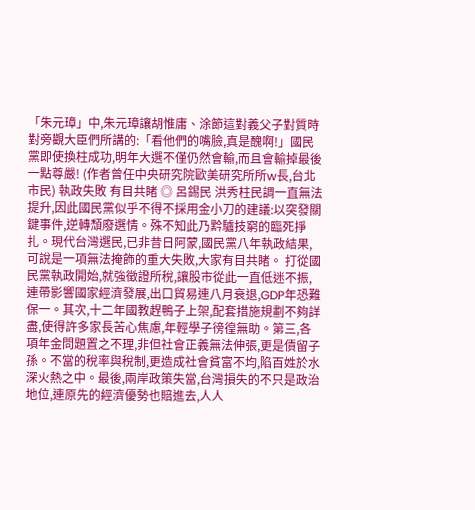「朱元璋」中,朱元璋讓胡惟庸、涂節這對義父子對質時對旁觀大臣們所講的:「看他們的嘴臉,真是醜啊!」國民黨即使換柱成功,明年大選不僅仍然會輸,而且會輸掉最後一點尊嚴! (作者曾任中央研究院歐美研究所所w長,台北市民) 執政失敗 有目共睹 ◎ 呂錫民 洪秀柱民調一直無法提升,因此國民黨似乎不得不採用金小刀的建議:以突發關鍵事件,逆轉頹廢選情。殊不知此乃黔驢技窮的臨死掙扎。現代台灣選民,已非昔日阿蒙,國民黨八年執政結果,可說是一項無法掩飾的重大失敗,大家有目共睹。 打從國民黨執政開始,就強徵證所稅,讓股市從此一直低迷不振,連帶影響國家經濟發展,出口貿易連八月衰退,GDP年恐難保一。其次,十二年國教趕鴨子上架,配套措施規劃不夠詳盡,使得許多家長苦心焦慮,年輕學子徬徨無助。第三,各項年金問題置之不理,非但社會正義無法伸張,更是債留子孫。不當的稅率與稅制,更造成社會貧富不均,陷百姓於水深火熱之中。最後,兩岸政策失當,台灣損失的不只是政治地位,連原先的經濟優勢也賠進去,人人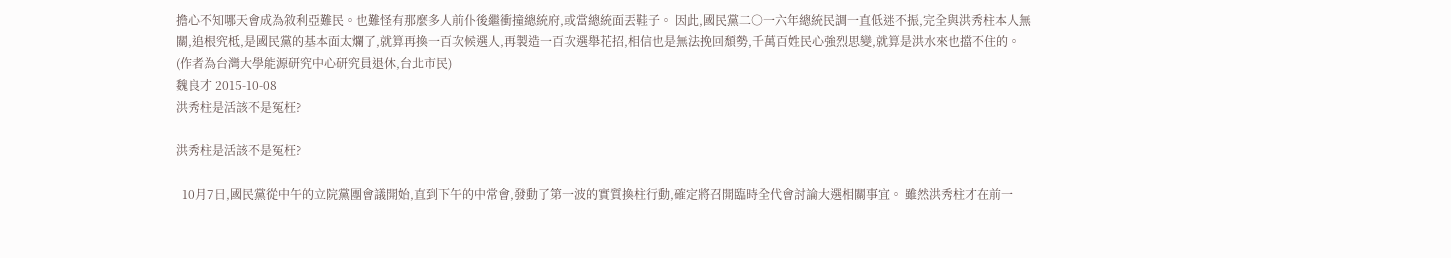擔心不知哪天會成為敘利亞難民。也難怪有那麼多人前仆後繼衝撞總統府,或當總統面丟鞋子。 因此,國民黨二○一六年總統民調一直低迷不振,完全與洪秀柱本人無關,追根究柢,是國民黨的基本面太爛了,就算再換一百次候選人,再製造一百次選舉花招,相信也是無法挽回頹勢,千萬百姓民心強烈思變,就算是洪水來也擋不住的。 (作者為台灣大學能源研究中心研究員退休,台北市民)
魏良才 2015-10-08
洪秀柱是活該不是冤枉?

洪秀柱是活該不是冤枉?

  10月7日,國民黨從中午的立院黨團會議開始,直到下午的中常會,發動了第一波的實質換柱行動,確定將召開臨時全代會討論大選相關事宜。 雖然洪秀柱才在前一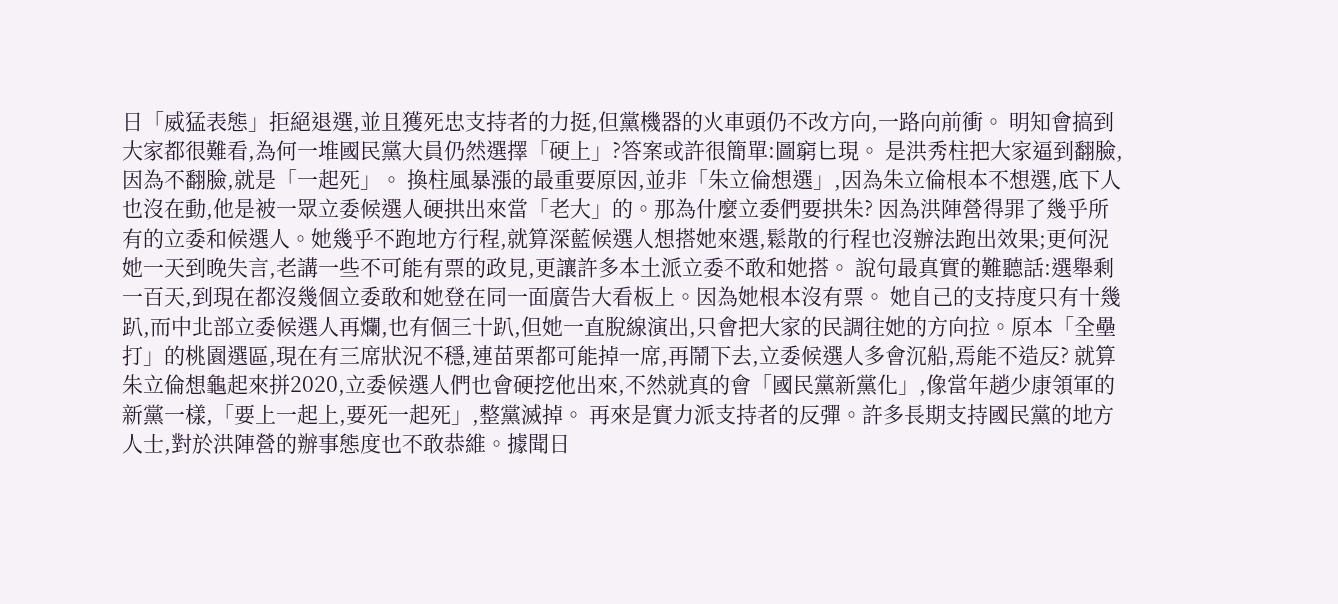日「威猛表態」拒絕退選,並且獲死忠支持者的力挺,但黨機器的火車頭仍不改方向,一路向前衝。 明知會搞到大家都很難看,為何一堆國民黨大員仍然選擇「硬上」?答案或許很簡單:圖窮匕現。 是洪秀柱把大家逼到翻臉,因為不翻臉,就是「一起死」。 換柱風暴漲的最重要原因,並非「朱立倫想選」,因為朱立倫根本不想選,底下人也沒在動,他是被一眾立委候選人硬拱出來當「老大」的。那為什麼立委們要拱朱? 因為洪陣營得罪了幾乎所有的立委和候選人。她幾乎不跑地方行程,就算深藍候選人想搭她來選,鬆散的行程也沒辦法跑出效果;更何況她一天到晚失言,老講一些不可能有票的政見,更讓許多本土派立委不敢和她搭。 說句最真實的難聽話:選舉剩一百天,到現在都沒幾個立委敢和她登在同一面廣告大看板上。因為她根本沒有票。 她自己的支持度只有十幾趴,而中北部立委候選人再爛,也有個三十趴,但她一直脫線演出,只會把大家的民調往她的方向拉。原本「全壘打」的桃園選區,現在有三席狀況不穩,連苗栗都可能掉一席,再鬧下去,立委候選人多會沉船,焉能不造反? 就算朱立倫想龜起來拼2020,立委候選人們也會硬挖他出來,不然就真的會「國民黨新黨化」,像當年趙少康領軍的新黨一樣,「要上一起上,要死一起死」,整黨滅掉。 再來是實力派支持者的反彈。許多長期支持國民黨的地方人士,對於洪陣營的辦事態度也不敢恭維。據聞日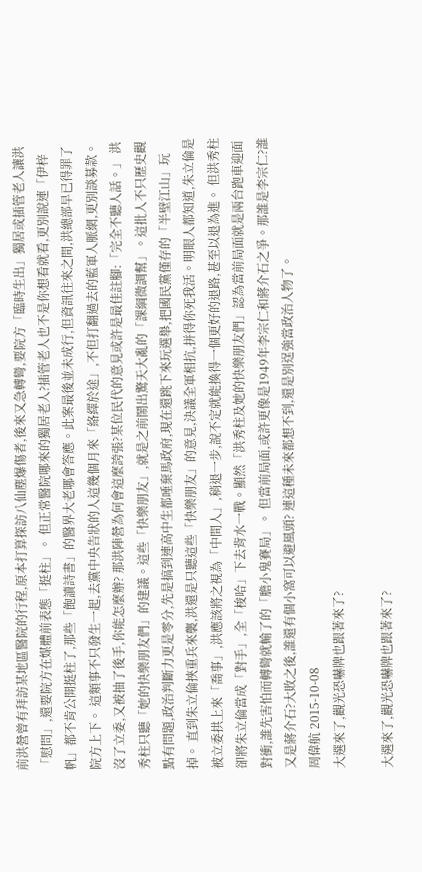前洪營曾有拜訪某地區醫院的行程,原本打算探訪八仙塵爆傷者,後來又急轉彎,要院方「臨時生出」獨居或插管老人讓洪「慰問」,還要院方在媒體前表態「挺柱」。 但正常醫院哪來的獨居老人?插管老人也不是你想看就看,更別說連「伊梓帆」都不肯公開挺柱了,那些「飽讀詩書」的醫界大老哪會答應。此案最後並未成行,但資訊往來之間,洪總部早已得罪了院方上下。 這類事不只發生一起,去黨中央告狀的人這幾個月來「絡繹於途」,不但打翻過去的藍軍人脈網,更別談募款。沒了立委,又被抽了後手,你能怎麼辦? 那洪陣營為何會這麼誇張?某位民代的意見或許是最佳註腳:「完全不聽人話。」 洪秀柱只聽「她的快樂朋友們」的建議。這些「快樂朋友」,就是之前鬧出驚天大亂的「課綱微調幫」。這批人不只歷史觀點有問題,政治判斷力更是零分,先是搞到連高中生都唾棄馬政府,現在還跳下來玩選舉,把國民黨僅存的「半壁江山」玩掉。 直到朱立倫挾重兵來襲,洪還是只聽這些「快樂朋友」的意見,決議全軍相抗,拼得你死我活。明眼人都知道,朱立倫是被立委拱上來「喬事」,洪應該將之視為「中間人」,稍退一步,說不定就能換得一個更好的退路,甚至以退為進。 但洪秀柱卻將朱立倫當成「對手」,全「梭哈」下去背水一戰。顯然「洪秀柱及她的快樂朋友們」認為當前局面就是兩台跑車迎面對衝,誰先害怕而轉彎就輸了的「膽小鬼賽局」。 但當前局面,或許更像是1949年李宗仁和蔣介石之爭。那誰是李宗仁?誰又是蔣介石?大敗之後,誰還有個小窩可以避風頭? 連這種未來都想不到,還是別逞強當政治人物了。
周偉航 2015-10-08
大選來了,觀光恐嚇牌也跟著來了?

大選來了,觀光恐嚇牌也跟著來了?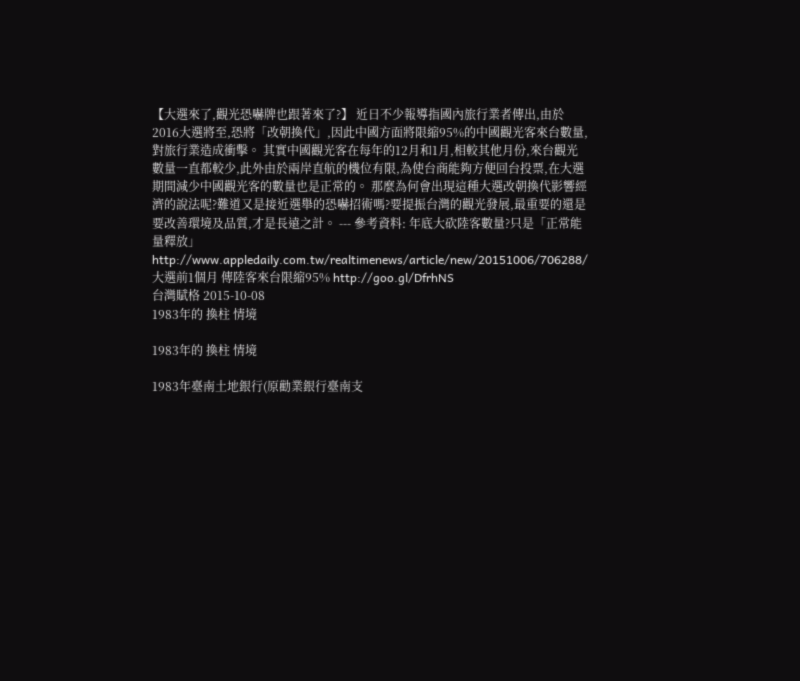【大選來了,觀光恐嚇牌也跟著來了?】 近日不少報導指國內旅行業者傳出,由於2016大選將至,恐將「改朝換代」,因此中國方面將限縮95%的中國觀光客來台數量,對旅行業造成衝擊。 其實中國觀光客在每年的12月和1月,相較其他月份,來台觀光數量一直都較少,此外由於兩岸直航的機位有限,為使台商能夠方便回台投票,在大選期間減少中國觀光客的數量也是正常的。 那麼為何會出現這種大選改朝換代影響經濟的說法呢?難道又是接近選舉的恐嚇招術嗎?要提振台灣的觀光發展,最重要的還是要改善環境及品質,才是長遠之計。 --- 參考資料: 年底大砍陸客數量?只是「正常能量釋放」 http://www.appledaily.com.tw/realtimenews/article/new/20151006/706288/ 大選前1個月 傳陸客來台限縮95% http://goo.gl/DfrhNS
台灣賦格 2015-10-08
1983年的 換柱 情境

1983年的 換柱 情境

1983年臺南土地銀行(原勸業銀行臺南支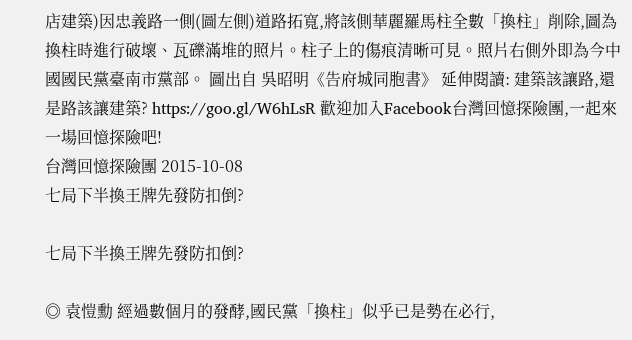店建築)因忠義路一側(圖左側)道路拓寬,將該側華麗羅馬柱全數「換柱」削除,圖為換柱時進行破壞、瓦礫滿堆的照片。柱子上的傷痕清晰可見。照片右側外即為今中國國民黨臺南市黨部。 圖出自 吳昭明《告府城同胞書》 延伸閱讀: 建築該讓路,還是路該讓建築? https://goo.gl/W6hLsR 歡迎加入Facebook台灣回憶探險團,一起來一場回憶探險吧!
台灣回憶探險團 2015-10-08
七局下半換王牌先發防扣倒?

七局下半換王牌先發防扣倒?

◎ 袁愷勳 經過數個月的發酵,國民黨「換柱」似乎已是勢在必行,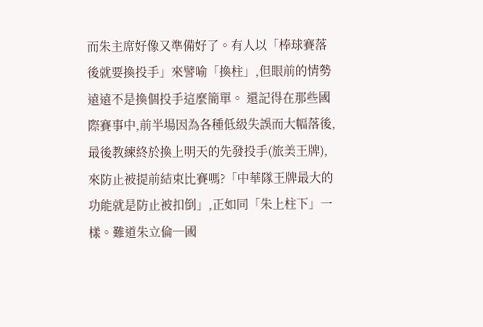而朱主席好像又準備好了。有人以「棒球賽落後就要換投手」來譬喻「換柱」,但眼前的情勢遠遠不是換個投手這麼簡單。 還記得在那些國際賽事中,前半場因為各種低級失誤而大幅落後,最後教練終於換上明天的先發投手(旅美王牌),來防止被提前結束比賽嗎?「中華隊王牌最大的功能就是防止被扣倒」,正如同「朱上柱下」一樣。難道朱立倫─國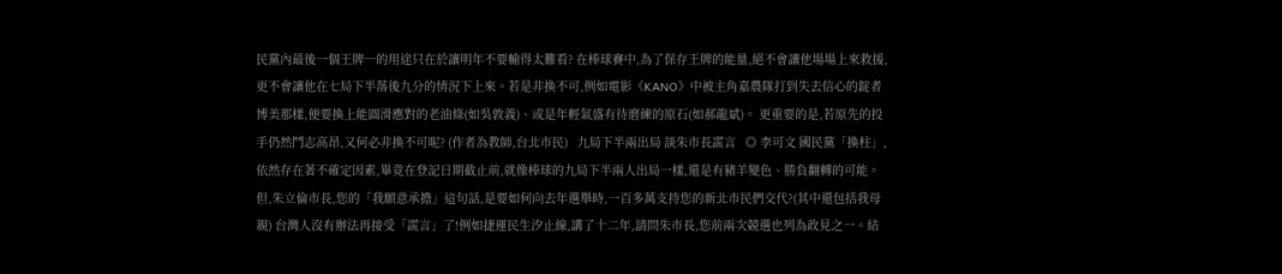民黨內最後一個王牌─的用途只在於讓明年不要輸得太難看? 在棒球賽中,為了保存王牌的能量,絕不會讓他場場上來救援,更不會讓他在七局下半落後九分的情況下上來。若是非換不可,例如電影《KANO》中被主角嘉農隊打到失去信心的錠者博美那樣,便要換上能圓滑應對的老油條(如吳敦義)、或是年輕氣盛有待磨練的原石(如郝龍斌)。 更重要的是,若原先的投手仍然鬥志高昂,又何必非換不可呢? (作者為教師,台北市民)   九局下半兩出局 談朱市長謊言   ◎ 李可文 國民黨「換柱」,依然存在著不確定因素,畢竟在登記日期截止前,就像棒球的九局下半兩人出局一樣,還是有豬羊變色、勝負翻轉的可能。但,朱立倫市長,您的「我願意承擔」這句話,是要如何向去年選舉時,一百多萬支持您的新北市民們交代?(其中還包括我母親) 台灣人沒有辦法再接受「謊言」了!例如捷運民生汐止線,講了十二年,請問朱市長,您前兩次競選也列為政見之一。結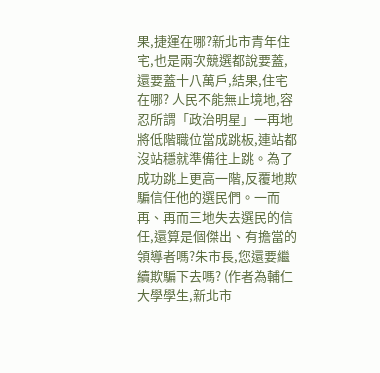果,捷運在哪?新北市青年住宅,也是兩次競選都說要蓋,還要蓋十八萬戶,結果,住宅在哪? 人民不能無止境地,容忍所謂「政治明星」一再地將低階職位當成跳板,連站都沒站穩就準備往上跳。為了成功跳上更高一階,反覆地欺騙信任他的選民們。一而再、再而三地失去選民的信任,還算是個傑出、有擔當的領導者嗎?朱市長,您還要繼續欺騙下去嗎? (作者為輔仁大學學生,新北市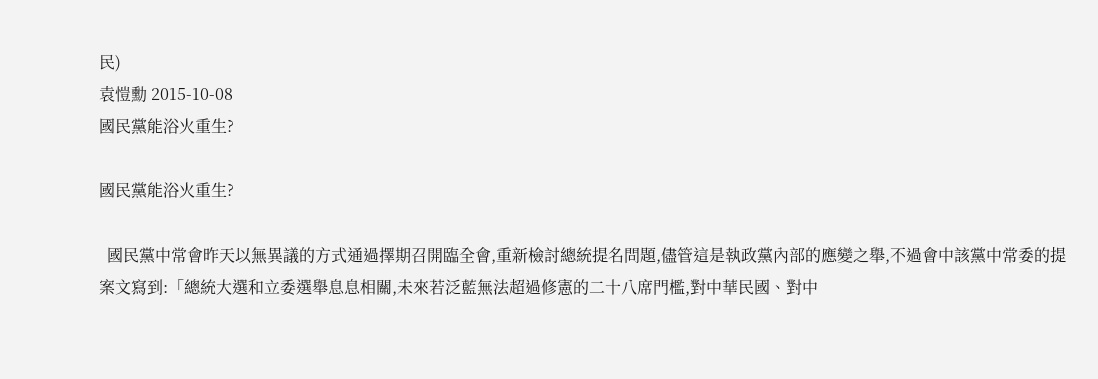民)
袁愷勳 2015-10-08
國民黨能浴火重生?

國民黨能浴火重生?

  國民黨中常會昨天以無異議的方式通過擇期召開臨全會,重新檢討總統提名問題,儘管這是執政黨內部的應變之舉,不過會中該黨中常委的提案文寫到:「總統大選和立委選舉息息相關,未來若泛藍無法超過修憲的二十八席門檻,對中華民國、對中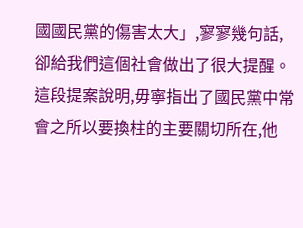國國民黨的傷害太大」,寥寥幾句話,卻給我們這個社會做出了很大提醒。 這段提案說明,毋寧指出了國民黨中常會之所以要換柱的主要關切所在,他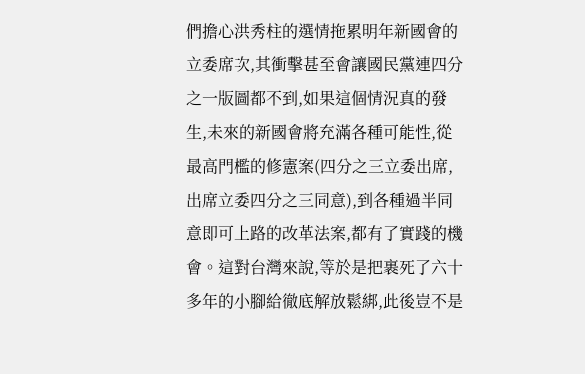們擔心洪秀柱的選情拖累明年新國會的立委席次,其衝擊甚至會讓國民黨連四分之一版圖都不到,如果這個情況真的發生,未來的新國會將充滿各種可能性,從最高門檻的修憲案(四分之三立委出席,出席立委四分之三同意),到各種過半同意即可上路的改革法案,都有了實踐的機會。這對台灣來說,等於是把裹死了六十多年的小腳給徹底解放鬆綁,此後豈不是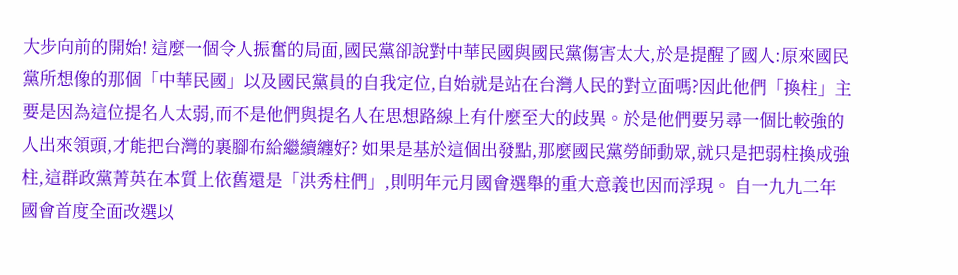大步向前的開始! 這麼一個令人振奮的局面,國民黨卻說對中華民國與國民黨傷害太大,於是提醒了國人:原來國民黨所想像的那個「中華民國」以及國民黨員的自我定位,自始就是站在台灣人民的對立面嗎?因此他們「換柱」主要是因為這位提名人太弱,而不是他們與提名人在思想路線上有什麼至大的歧異。於是他們要另尋一個比較強的人出來領頭,才能把台灣的裹腳布給繼續纏好? 如果是基於這個出發點,那麼國民黨勞師動眾,就只是把弱柱換成強柱,這群政黨菁英在本質上依舊還是「洪秀柱們」,則明年元月國會選舉的重大意義也因而浮現。 自一九九二年國會首度全面改選以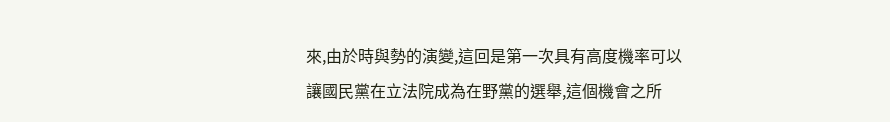來,由於時與勢的演變,這回是第一次具有高度機率可以讓國民黨在立法院成為在野黨的選舉,這個機會之所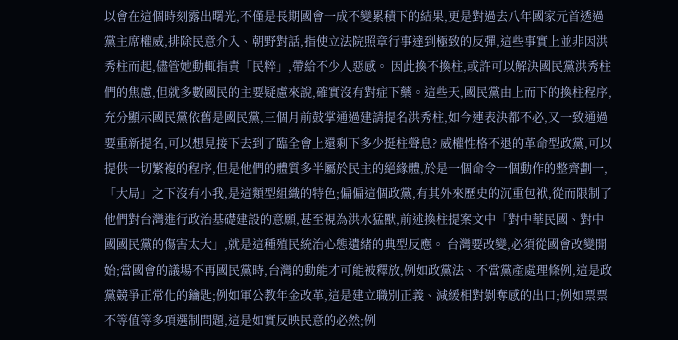以會在這個時刻露出曙光,不僅是長期國會一成不變累積下的結果,更是對過去八年國家元首透過黨主席權威,排除民意介入、朝野對話,指使立法院照章行事達到極致的反彈,這些事實上並非因洪秀柱而起,儘管她動輒指責「民粹」,帶給不少人惡感。 因此換不換柱,或許可以解決國民黨洪秀柱們的焦慮,但就多數國民的主要疑慮來說,確實沒有對症下藥。這些天,國民黨由上而下的換柱程序,充分顯示國民黨依舊是國民黨,三個月前鼓掌通過建請提名洪秀柱,如今連表決都不必,又一致通過要重新提名,可以想見接下去到了臨全會上還剩下多少挺柱聲息? 威權性格不退的革命型政黨,可以提供一切繁複的程序,但是他們的體質多半屬於民主的絕緣體,於是一個命令一個動作的整齊劃一,「大局」之下沒有小我,是這類型組織的特色;偏偏這個政黨,有其外來歷史的沉重包袱,從而限制了他們對台灣進行政治基礎建設的意願,甚至視為洪水猛獸,前述換柱提案文中「對中華民國、對中國國民黨的傷害太大」,就是這種殖民統治心態遺緒的典型反應。 台灣要改變,必須從國會改變開始;當國會的議場不再國民黨時,台灣的動能才可能被釋放,例如政黨法、不當黨產處理條例,這是政黨競爭正常化的鑰匙;例如軍公教年金改革,這是建立職別正義、減緩相對剝奪感的出口;例如票票不等值等多項選制問題,這是如實反映民意的必然;例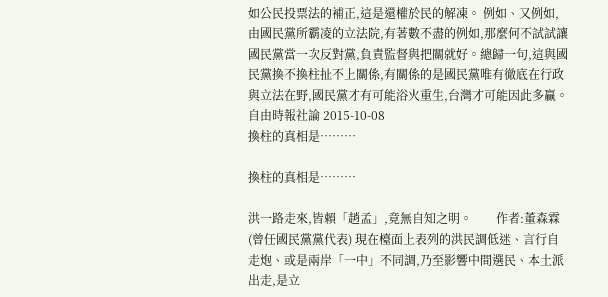如公民投票法的補正,這是還權於民的解凍。 例如、又例如,由國民黨所霸凌的立法院,有著數不盡的例如,那麼何不試試讓國民黨當一次反對黨,負責監督與把關就好。總歸一句,這與國民黨換不換柱扯不上關係,有關係的是國民黨唯有徹底在行政與立法在野,國民黨才有可能浴火重生,台灣才可能因此多贏。
自由時報社論 2015-10-08
換柱的真相是………

換柱的真相是………

洪一路走來,皆賴「趙孟」,竟無自知之明。        作者:董森霖(曾任國民黨黨代表) 現在檯面上表列的洪民調低迷、言行自走炮、或是兩岸「一中」不同調,乃至影響中間選民、本土派出走,是立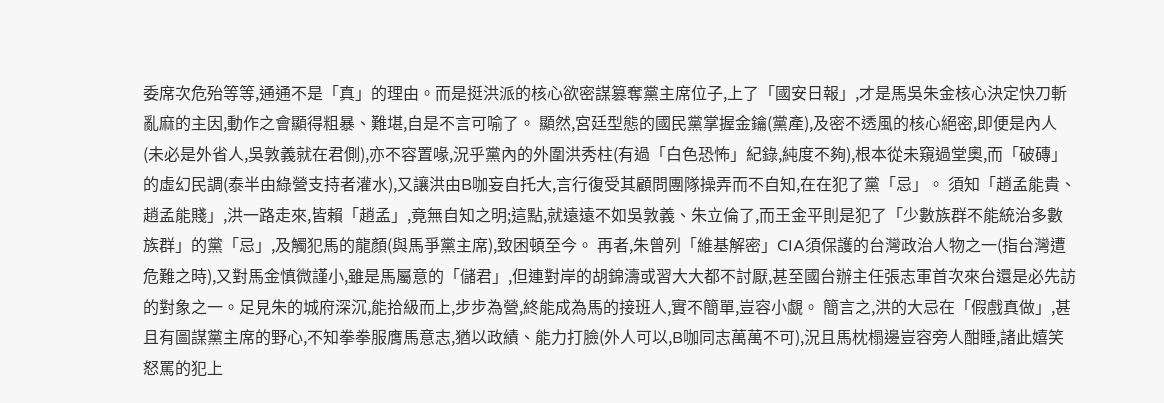委席次危殆等等,通通不是「真」的理由。而是挺洪派的核心欲密謀篡奪黨主席位子,上了「國安日報」,才是馬吳朱金核心決定快刀斬亂麻的主因,動作之會顯得粗暴、難堪,自是不言可喻了。 顯然,宮廷型態的國民黨掌握金鑰(黨產),及密不透風的核心絕密,即便是內人(未必是外省人,吳敦義就在君側),亦不容置喙,況乎黨內的外圍洪秀柱(有過「白色恐怖」紀錄,純度不夠),根本從未窺過堂奧,而「破磚」的虛幻民調(泰半由綠營支持者灌水),又讓洪由B咖妄自托大,言行復受其顧問團隊操弄而不自知,在在犯了黨「忌」。 須知「趙孟能貴、趙孟能賤」,洪一路走來,皆賴「趙孟」,竟無自知之明;這點,就遠遠不如吳敦義、朱立倫了,而王金平則是犯了「少數族群不能統治多數族群」的黨「忌」,及觸犯馬的龍顏(與馬爭黨主席),致困頓至今。 再者,朱曾列「維基解密」CIA須保護的台灣政治人物之一(指台灣遭危難之時),又對馬金慎微謹小,雖是馬屬意的「儲君」,但連對岸的胡錦濤或習大大都不討厭,甚至國台辦主任張志軍首次來台還是必先訪的對象之一。足見朱的城府深沉,能拾級而上,步步為營,終能成為馬的接班人,實不簡單,豈容小覷。 簡言之,洪的大忌在「假戲真做」,甚且有圖謀黨主席的野心,不知拳拳服膺馬意志,猶以政績、能力打臉(外人可以,B咖同志萬萬不可),況且馬枕榻邊豈容旁人酣睡,諸此嬉笑怒罵的犯上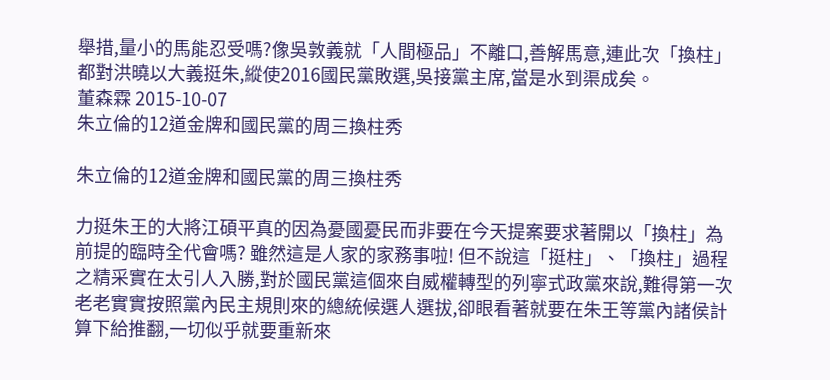舉措,量小的馬能忍受嗎?像吳敦義就「人間極品」不離口,善解馬意,連此次「換柱」都對洪曉以大義挺朱,縱使2016國民黨敗選,吳接黨主席,當是水到渠成矣。
董森霖 2015-10-07
朱立倫的12道金牌和國民黨的周三換柱秀

朱立倫的12道金牌和國民黨的周三換柱秀

力挺朱王的大將江碩平真的因為憂國憂民而非要在今天提案要求著開以「換柱」為前提的臨時全代會嗎? 雖然這是人家的家務事啦! 但不說這「挺柱」、「換柱」過程之精采實在太引人入勝,對於國民黨這個來自威權轉型的列寧式政黨來說,難得第一次老老實實按照黨內民主規則來的總統候選人選拔,卻眼看著就要在朱王等黨內諸侯計算下給推翻,一切似乎就要重新來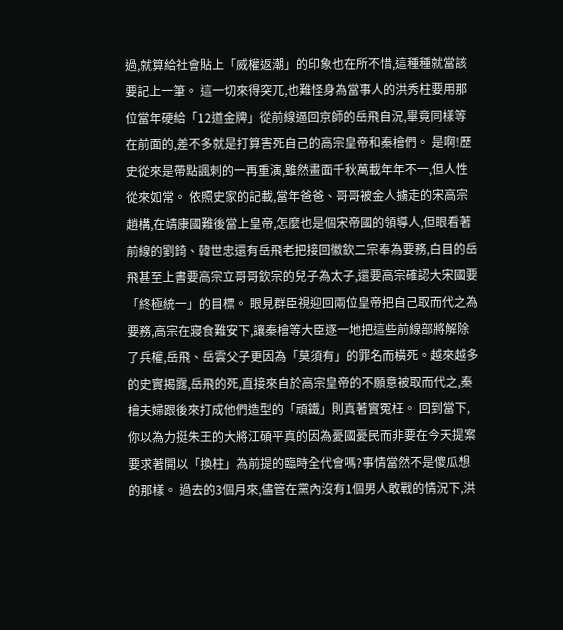過,就算給社會貼上「威權返潮」的印象也在所不惜,這種種就當該要記上一筆。 這一切來得突兀,也難怪身為當事人的洪秀柱要用那位當年硬給「12道金牌」從前線逼回京師的岳飛自況,畢竟同樣等在前面的,差不多就是打算害死自己的高宗皇帝和秦檜們。 是啊!歷史從來是帶點諷刺的一再重演,雖然畫面千秋萬載年年不一,但人性從來如常。 依照史家的記載,當年爸爸、哥哥被金人擄走的宋高宗趙構,在靖康國難後當上皇帝,怎麼也是個宋帝國的領導人,但眼看著前線的劉錡、韓世忠還有岳飛老把接回徽欽二宗奉為要務,白目的岳飛甚至上書要高宗立哥哥欽宗的兒子為太子,還要高宗確認大宋國要「終極統一」的目標。 眼見群臣視迎回兩位皇帝把自己取而代之為要務,高宗在寢食難安下,讓秦檜等大臣逐一地把這些前線部將解除了兵權,岳飛、岳雲父子更因為「莫須有」的罪名而橫死。越來越多的史實揭露,岳飛的死,直接來自於高宗皇帝的不願意被取而代之,秦檜夫婦跟後來打成他們造型的「頑鐵」則真著實冤枉。 回到當下,你以為力挺朱王的大將江碩平真的因為憂國憂民而非要在今天提案要求著開以「換柱」為前提的臨時全代會嗎?事情當然不是傻瓜想的那樣。 過去的3個月來,儘管在黨內沒有1個男人敢戰的情況下,洪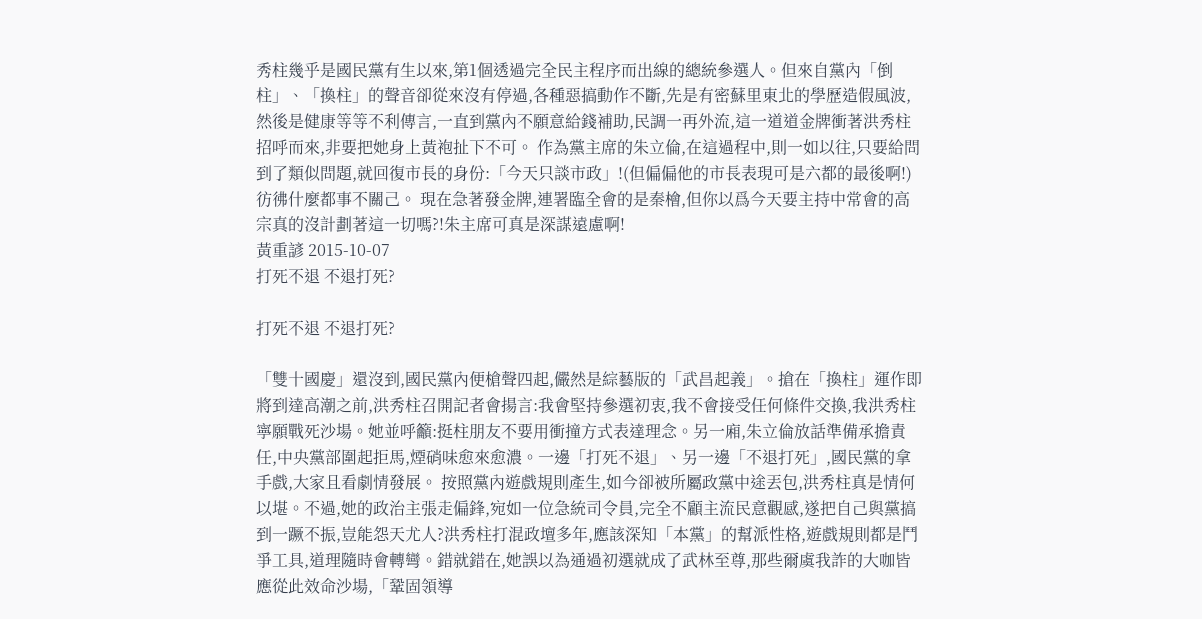秀柱幾乎是國民黨有生以來,第1個透過完全民主程序而出線的總統參選人。但來自黨內「倒柱」、「換柱」的聲音卻從來沒有停過,各種惡搞動作不斷,先是有密蘇里東北的學歷造假風波,然後是健康等等不利傳言,一直到黨內不願意給錢補助,民調一再外流,這一道道金牌衝著洪秀柱招呼而來,非要把她身上黃袍扯下不可。 作為黨主席的朱立倫,在這過程中,則一如以往,只要給問到了類似問題,就回復市長的身份:「今天只談市政」!(但偏偏他的市長表現可是六都的最後啊!)彷彿什麼都事不關己。 現在急著發金牌,連署臨全會的是秦檜,但你以爲今天要主持中常會的高宗真的沒計劃著這一切嗎?!朱主席可真是深謀遠慮啊!
黃重諺 2015-10-07
打死不退 不退打死?

打死不退 不退打死?

「雙十國慶」還沒到,國民黨內便槍聲四起,儼然是綜藝版的「武昌起義」。搶在「換柱」運作即將到達高潮之前,洪秀柱召開記者會揚言:我會堅持參選初衷,我不會接受任何條件交換,我洪秀柱寧願戰死沙場。她並呼籲:挺柱朋友不要用衝撞方式表達理念。另一廂,朱立倫放話準備承擔責任,中央黨部圍起拒馬,煙硝味愈來愈濃。一邊「打死不退」、另一邊「不退打死」,國民黨的拿手戲,大家且看劇情發展。 按照黨內遊戲規則產生,如今卻被所屬政黨中途丟包,洪秀柱真是情何以堪。不過,她的政治主張走偏鋒,宛如一位急統司令員,完全不顧主流民意觀感,遂把自己與黨搞到一蹶不振,豈能怨天尤人?洪秀柱打混政壇多年,應該深知「本黨」的幫派性格,遊戲規則都是鬥爭工具,道理隨時會轉彎。錯就錯在,她誤以為通過初選就成了武林至尊,那些爾虞我詐的大咖皆應從此效命沙場,「鞏固領導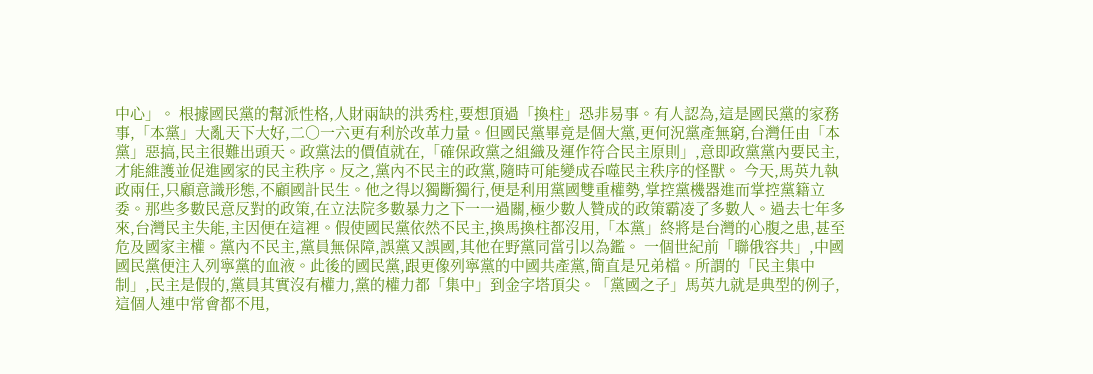中心」。 根據國民黨的幫派性格,人財兩缺的洪秀柱,要想頂過「換柱」恐非易事。有人認為,這是國民黨的家務事,「本黨」大亂天下大好,二○一六更有利於改革力量。但國民黨畢竟是個大黨,更何況黨產無窮,台灣任由「本黨」惡搞,民主很難出頭天。政黨法的價值就在,「確保政黨之組織及運作符合民主原則」,意即政黨黨內要民主,才能維護並促進國家的民主秩序。反之,黨內不民主的政黨,隨時可能變成吞噬民主秩序的怪獸。 今天,馬英九執政兩任,只顧意識形態,不顧國計民生。他之得以獨斷獨行,便是利用黨國雙重權勢,掌控黨機器進而掌控黨籍立委。那些多數民意反對的政策,在立法院多數暴力之下一一過關,極少數人贊成的政策霸凌了多數人。過去七年多來,台灣民主失能,主因便在這裡。假使國民黨依然不民主,換馬換柱都沒用,「本黨」終將是台灣的心腹之患,甚至危及國家主權。黨內不民主,黨員無保障,誤黨又誤國,其他在野黨同當引以為鑑。 一個世紀前「聯俄容共」,中國國民黨便注入列寧黨的血液。此後的國民黨,跟更像列寧黨的中國共產黨,簡直是兄弟檔。所謂的「民主集中制」,民主是假的,黨員其實沒有權力,黨的權力都「集中」到金字塔頂尖。「黨國之子」馬英九就是典型的例子,這個人連中常會都不甩,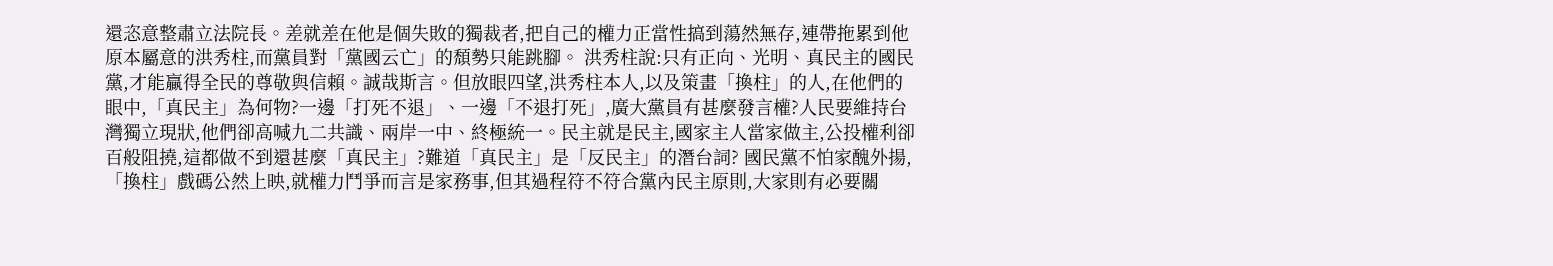還恣意整肅立法院長。差就差在他是個失敗的獨裁者,把自己的權力正當性搞到蕩然無存,連帶拖累到他原本屬意的洪秀柱,而黨員對「黨國云亡」的頹勢只能跳腳。 洪秀柱說:只有正向、光明、真民主的國民黨,才能贏得全民的尊敬與信賴。誠哉斯言。但放眼四望,洪秀柱本人,以及策畫「換柱」的人,在他們的眼中,「真民主」為何物?一邊「打死不退」、一邊「不退打死」,廣大黨員有甚麼發言權?人民要維持台灣獨立現狀,他們卻高喊九二共識、兩岸一中、終極統一。民主就是民主,國家主人當家做主,公投權利卻百般阻撓,這都做不到還甚麼「真民主」?難道「真民主」是「反民主」的潛台詞? 國民黨不怕家醜外揚,「換柱」戲碼公然上映,就權力鬥爭而言是家務事,但其過程符不符合黨內民主原則,大家則有必要關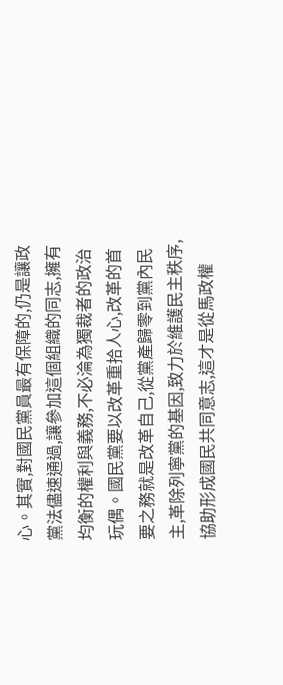心。其實,對國民黨員最有保障的,仍是讓政黨法儘速通過,讓參加這個組織的同志,擁有均衡的權利與義務,不必淪為獨裁者的政治玩偶。國民黨要以改革重拾人心,改革的首要之務就是改革自己,從黨產歸零到黨內民主,革除列寧黨的基因,致力於維護民主秩序,協助形成國民共同意志,這才是從馬政權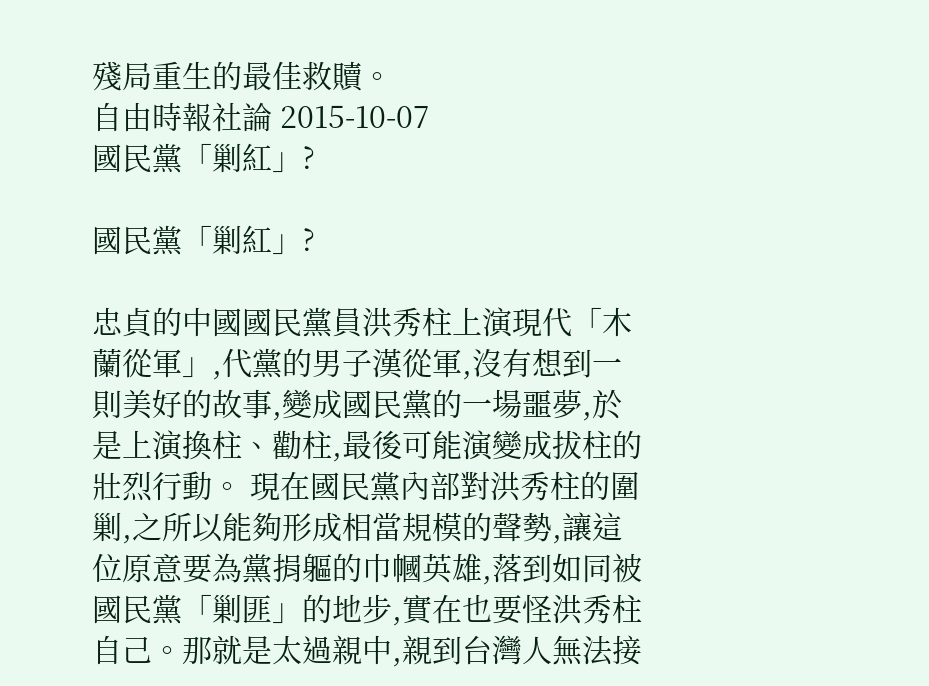殘局重生的最佳救贖。
自由時報社論 2015-10-07
國民黨「剿紅」?

國民黨「剿紅」?

忠貞的中國國民黨員洪秀柱上演現代「木蘭從軍」,代黨的男子漢從軍,沒有想到一則美好的故事,變成國民黨的一場噩夢,於是上演換柱、勸柱,最後可能演變成拔柱的壯烈行動。 現在國民黨內部對洪秀柱的圍剿,之所以能夠形成相當規模的聲勢,讓這位原意要為黨捐軀的巾幗英雄,落到如同被國民黨「剿匪」的地步,實在也要怪洪秀柱自己。那就是太過親中,親到台灣人無法接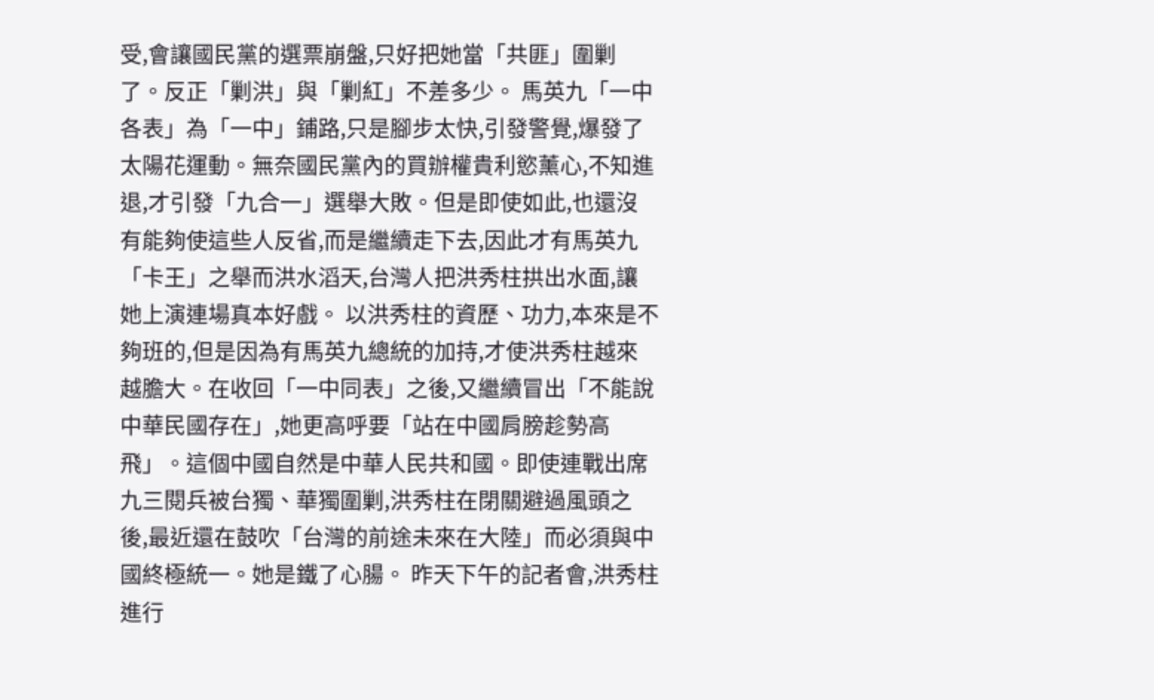受,會讓國民黨的選票崩盤,只好把她當「共匪」圍剿了。反正「剿洪」與「剿紅」不差多少。 馬英九「一中各表」為「一中」鋪路,只是腳步太快,引發警覺,爆發了太陽花運動。無奈國民黨內的買辦權貴利慾薰心,不知進退,才引發「九合一」選舉大敗。但是即使如此,也還沒有能夠使這些人反省,而是繼續走下去,因此才有馬英九「卡王」之舉而洪水滔天,台灣人把洪秀柱拱出水面,讓她上演連場真本好戲。 以洪秀柱的資歷、功力,本來是不夠班的,但是因為有馬英九總統的加持,才使洪秀柱越來越膽大。在收回「一中同表」之後,又繼續冒出「不能說中華民國存在」,她更高呼要「站在中國肩膀趁勢高飛」。這個中國自然是中華人民共和國。即使連戰出席九三閱兵被台獨、華獨圍剿,洪秀柱在閉關避過風頭之後,最近還在鼓吹「台灣的前途未來在大陸」而必須與中國終極統一。她是鐵了心腸。 昨天下午的記者會,洪秀柱進行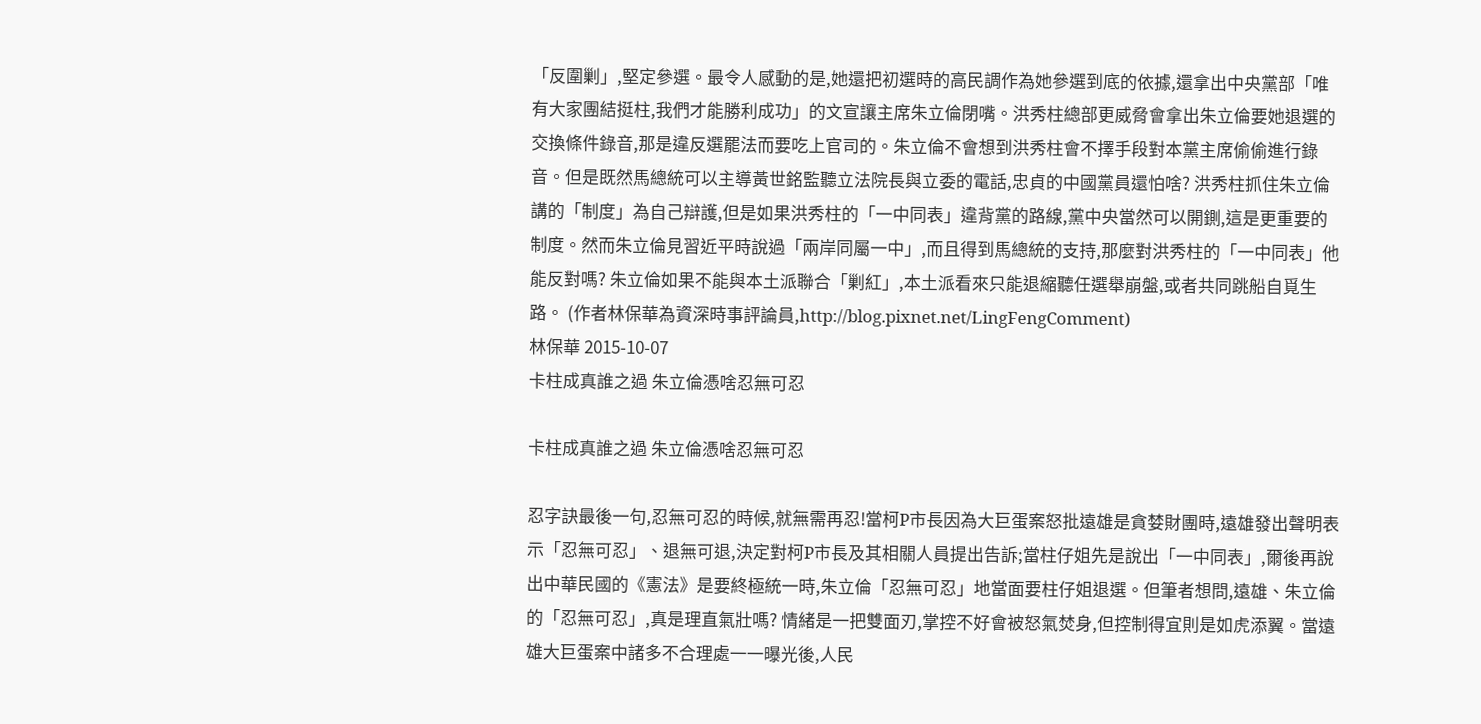「反圍剿」,堅定參選。最令人感動的是,她還把初選時的高民調作為她參選到底的依據,還拿出中央黨部「唯有大家團結挺柱,我們才能勝利成功」的文宣讓主席朱立倫閉嘴。洪秀柱總部更威脅會拿出朱立倫要她退選的交換條件錄音,那是違反選罷法而要吃上官司的。朱立倫不會想到洪秀柱會不擇手段對本黨主席偷偷進行錄音。但是既然馬總統可以主導黃世銘監聽立法院長與立委的電話,忠貞的中國黨員還怕啥? 洪秀柱抓住朱立倫講的「制度」為自己辯護,但是如果洪秀柱的「一中同表」違背黨的路線,黨中央當然可以開鍘,這是更重要的制度。然而朱立倫見習近平時說過「兩岸同屬一中」,而且得到馬總統的支持,那麼對洪秀柱的「一中同表」他能反對嗎? 朱立倫如果不能與本土派聯合「剿紅」,本土派看來只能退縮聽任選舉崩盤,或者共同跳船自覓生路。 (作者林保華為資深時事評論員,http://blog.pixnet.net/LingFengComment)
林保華 2015-10-07
卡柱成真誰之過 朱立倫憑啥忍無可忍

卡柱成真誰之過 朱立倫憑啥忍無可忍

忍字訣最後一句,忍無可忍的時候,就無需再忍!當柯P市長因為大巨蛋案怒批遠雄是貪婪財團時,遠雄發出聲明表示「忍無可忍」、退無可退,決定對柯P市長及其相關人員提出告訴;當柱仔姐先是說出「一中同表」,爾後再說出中華民國的《憲法》是要終極統一時,朱立倫「忍無可忍」地當面要柱仔姐退選。但筆者想問,遠雄、朱立倫的「忍無可忍」,真是理直氣壯嗎? 情緒是一把雙面刃,掌控不好會被怒氣焚身,但控制得宜則是如虎添翼。當遠雄大巨蛋案中諸多不合理處一一曝光後,人民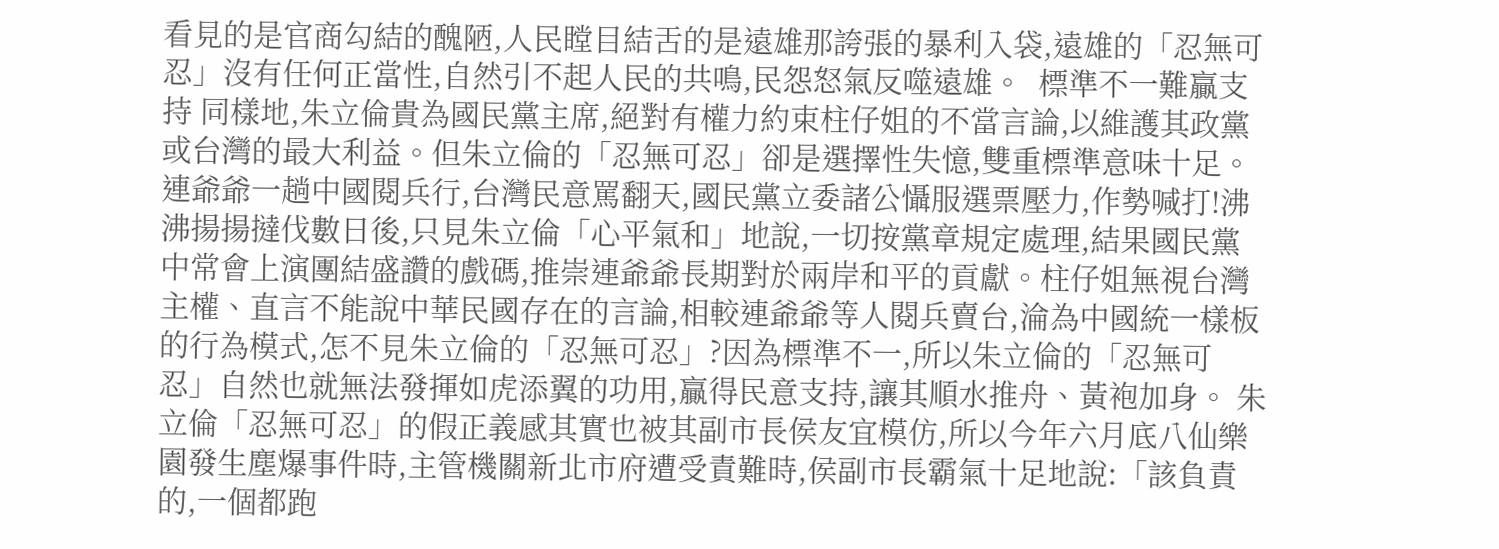看見的是官商勾結的醜陋,人民瞠目結舌的是遠雄那誇張的暴利入袋,遠雄的「忍無可忍」沒有任何正當性,自然引不起人民的共鳴,民怨怒氣反噬遠雄。  標準不一難贏支持 同樣地,朱立倫貴為國民黨主席,絕對有權力約束柱仔姐的不當言論,以維護其政黨或台灣的最大利益。但朱立倫的「忍無可忍」卻是選擇性失憶,雙重標準意味十足。連爺爺一趟中國閱兵行,台灣民意罵翻天,國民黨立委諸公懾服選票壓力,作勢喊打!沸沸揚揚撻伐數日後,只見朱立倫「心平氣和」地說,一切按黨章規定處理,結果國民黨中常會上演團結盛讚的戲碼,推崇連爺爺長期對於兩岸和平的貢獻。柱仔姐無視台灣主權、直言不能說中華民國存在的言論,相較連爺爺等人閱兵賣台,淪為中國統一樣板的行為模式,怎不見朱立倫的「忍無可忍」?因為標準不一,所以朱立倫的「忍無可忍」自然也就無法發揮如虎添翼的功用,贏得民意支持,讓其順水推舟、黃袍加身。 朱立倫「忍無可忍」的假正義感其實也被其副市長侯友宜模仿,所以今年六月底八仙樂園發生塵爆事件時,主管機關新北市府遭受責難時,侯副市長霸氣十足地說:「該負責的,一個都跑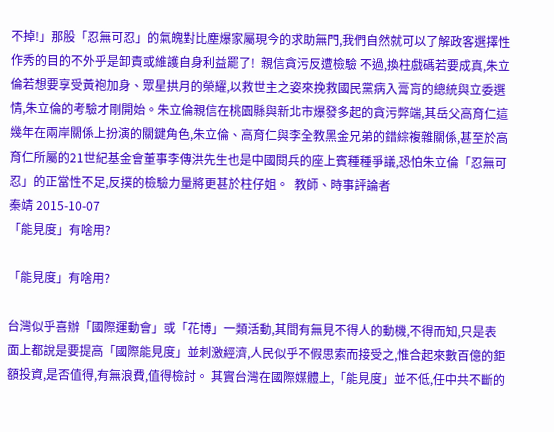不掉!」那股「忍無可忍」的氣魄對比塵爆家屬現今的求助無門,我們自然就可以了解政客選擇性作秀的目的不外乎是卸責或維護自身利益罷了!  親信貪污反遭檢驗 不過,換柱戲碼若要成真,朱立倫若想要享受黃袍加身、眾星拱月的榮耀,以救世主之姿來挽救國民黨病入膏肓的總統與立委選情,朱立倫的考驗才剛開始。朱立倫親信在桃園縣與新北市爆發多起的貪污弊端,其岳父高育仁這幾年在兩岸關係上扮演的關鍵角色,朱立倫、高育仁與李全教黑金兄弟的錯綜複雜關係,甚至於高育仁所屬的21世紀基金會董事李傳洪先生也是中國閱兵的座上賓種種爭議,恐怕朱立倫「忍無可忍」的正當性不足,反撲的檢驗力量將更甚於柱仔姐。  教師、時事評論者
秦靖 2015-10-07
「能見度」有啥用?

「能見度」有啥用?

台灣似乎喜辦「國際運動會」或「花博」一類活動,其間有無見不得人的動機,不得而知,只是表面上都說是要提高「國際能見度」並刺激經濟,人民似乎不假思索而接受之,惟合起來數百億的鉅額投資,是否值得,有無浪費,值得檢討。 其實台灣在國際媒體上,「能見度」並不低,任中共不斷的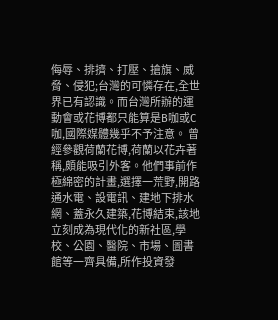侮辱、排擠、打壓、搶旗、威脅、侵犯;台灣的可憐存在,全世界已有認識。而台灣所辦的運動會或花博都只能算是B咖或C咖,國際媒體幾乎不予注意。 曾經參觀荷蘭花博,荷蘭以花卉著稱,頗能吸引外客。他們事前作極綿密的計畫,選擇一荒野,開路通水電、設電訊、建地下排水網、蓋永久建築,花博結束,該地立刻成為現代化的新社區,學校、公園、醫院、市場、圖書館等一齊具備,所作投資發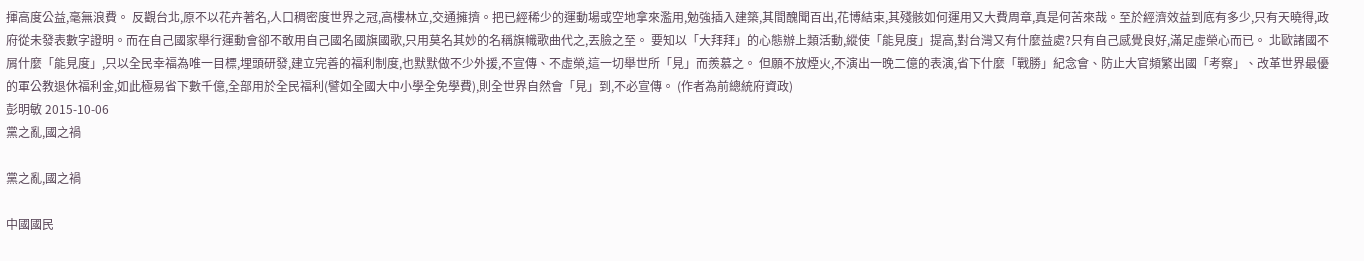揮高度公益,毫無浪費。 反觀台北,原不以花卉著名,人口稠密度世界之冠,高樓林立,交通擁擠。把已經稀少的運動場或空地拿來濫用,勉強插入建築,其間醜聞百出,花博結束,其殘骸如何運用又大費周章,真是何苦來哉。至於經濟效益到底有多少,只有天曉得,政府從未發表數字證明。而在自己國家舉行運動會卻不敢用自己國名國旗國歌,只用莫名其妙的名稱旗幟歌曲代之,丟臉之至。 要知以「大拜拜」的心態辦上類活動,縱使「能見度」提高,對台灣又有什麼益處?只有自己感覺良好,滿足虛榮心而已。 北歐諸國不屑什麼「能見度」,只以全民幸福為唯一目標,埋頭研發,建立完善的福利制度,也默默做不少外援,不宣傳、不虛榮,這一切舉世所「見」而羨慕之。 但願不放煙火,不演出一晚二億的表演,省下什麼「戰勝」紀念會、防止大官頻繁出國「考察」、改革世界最優的軍公教退休福利金,如此極易省下數千億,全部用於全民福利(譬如全國大中小學全免學費),則全世界自然會「見」到,不必宣傳。 (作者為前總統府資政)
彭明敏 2015-10-06
黨之亂,國之禍

黨之亂,國之禍

中國國民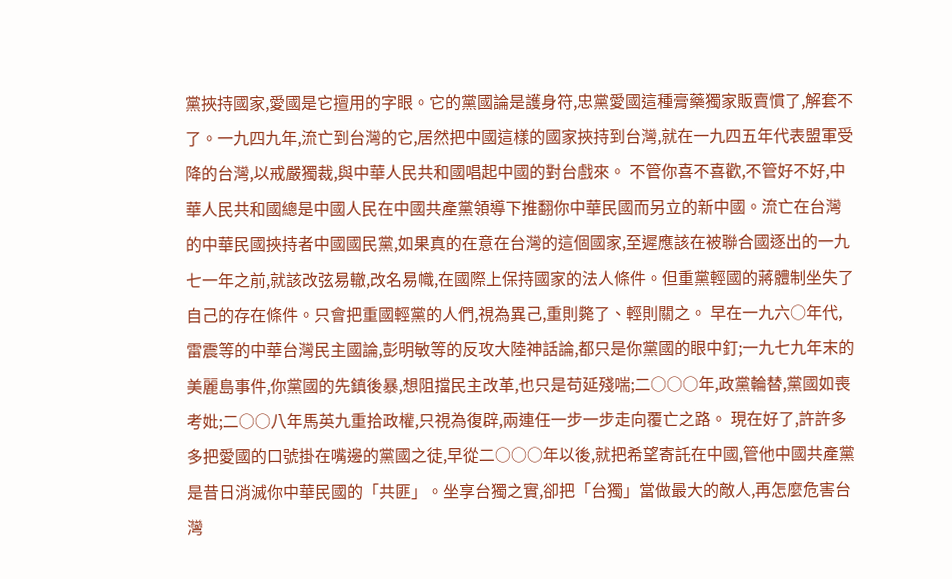黨挾持國家,愛國是它擅用的字眼。它的黨國論是護身符,忠黨愛國這種膏藥獨家販賣慣了,解套不了。一九四九年,流亡到台灣的它,居然把中國這樣的國家挾持到台灣,就在一九四五年代表盟軍受降的台灣,以戒嚴獨裁,與中華人民共和國唱起中國的對台戲來。 不管你喜不喜歡,不管好不好,中華人民共和國總是中國人民在中國共產黨領導下推翻你中華民國而另立的新中國。流亡在台灣的中華民國挾持者中國國民黨,如果真的在意在台灣的這個國家,至遲應該在被聯合國逐出的一九七一年之前,就該改弦易轍,改名易幟,在國際上保持國家的法人條件。但重黨輕國的蔣體制坐失了自己的存在條件。只會把重國輕黨的人們,視為異己,重則斃了、輕則關之。 早在一九六○年代,雷震等的中華台灣民主國論,彭明敏等的反攻大陸神話論,都只是你黨國的眼中釘;一九七九年末的美麗島事件,你黨國的先鎮後暴,想阻擋民主改革,也只是苟延殘喘;二○○○年,政黨輪替,黨國如喪考妣;二○○八年馬英九重拾政權,只視為復辟,兩連任一步一步走向覆亡之路。 現在好了,許許多多把愛國的口號掛在嘴邊的黨國之徒,早從二○○○年以後,就把希望寄託在中國,管他中國共產黨是昔日消滅你中華民國的「共匪」。坐享台獨之實,卻把「台獨」當做最大的敵人,再怎麼危害台灣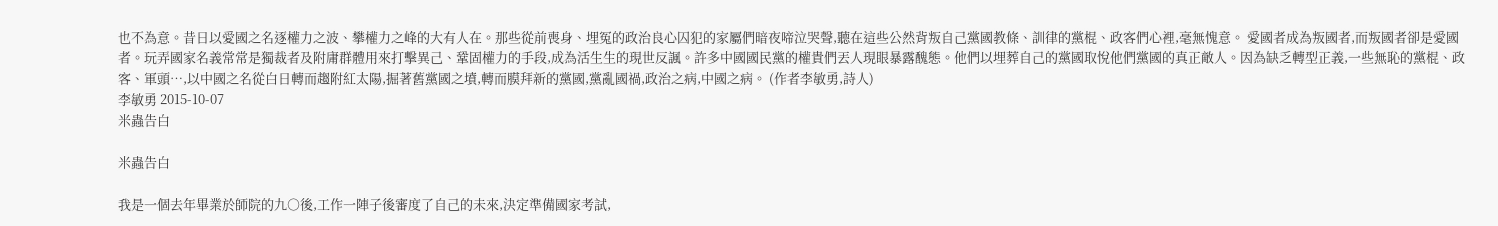也不為意。昔日以愛國之名逐權力之波、攀權力之峰的大有人在。那些從前喪身、埋冤的政治良心囚犯的家屬們暗夜啼泣哭聲,聽在這些公然背叛自己黨國教條、訓律的黨棍、政客們心裡,毫無愧意。 愛國者成為叛國者,而叛國者卻是愛國者。玩弄國家名義常常是獨裁者及附庸群體用來打擊異己、鞏固權力的手段,成為活生生的現世反諷。許多中國國民黨的權貴們丟人現眼暴露醜態。他們以埋葬自己的黨國取悅他們黨國的真正敵人。因為缺乏轉型正義,一些無恥的黨棍、政客、軍頭…,以中國之名從白日轉而趨附紅太陽,掘著舊黨國之墳,轉而膜拜新的黨國,黨亂國禍,政治之病,中國之病。 (作者李敏勇,詩人)
李敏勇 2015-10-07
米蟲告白

米蟲告白

我是一個去年畢業於師院的九○後,工作一陣子後審度了自己的未來,決定準備國家考試,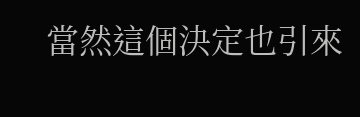當然這個決定也引來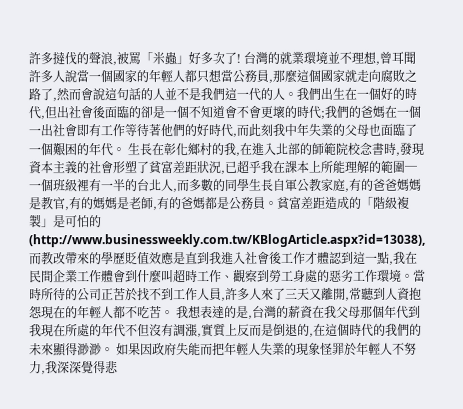許多撻伐的聲浪,被罵「米蟲」好多次了! 台灣的就業環境並不理想,曾耳聞許多人說當一個國家的年輕人都只想當公務員,那麼這個國家就走向腐敗之路了,然而會說這句話的人並不是我們這一代的人。我們出生在一個好的時代,但出社會後面臨的卻是一個不知道會不會更壞的時代;我們的爸媽在一個一出社會即有工作等待著他們的好時代,而此刻我中年失業的父母也面臨了一個艱困的年代。 生長在彰化鄉村的我,在進入北部的師範院校念書時,發現資本主義的社會形塑了貧富差距狀況,已超乎我在課本上所能理解的範圍─一個班級裡有一半的台北人,而多數的同學生長自軍公教家庭,有的爸爸媽媽是教官,有的媽媽是老師,有的爸媽都是公務員。貧富差距造成的「階級複製」是可怕的(http://www.businessweekly.com.tw/KBlogArticle.aspx?id=13038),而教改帶來的學歷貶值效應是直到我進入社會後工作才體認到這一點,我在民間企業工作體會到什麼叫超時工作、觀察到勞工身處的惡劣工作環境。當時所待的公司正苦於找不到工作人員,許多人來了三天又離開,常聽到人資抱怨現在的年輕人都不吃苦。 我想表達的是,台灣的薪資在我父母那個年代到我現在所處的年代不但沒有調漲,實質上反而是倒退的,在這個時代的我們的未來顯得渺渺。 如果因政府失能而把年輕人失業的現象怪罪於年輕人不努力,我深深覺得悲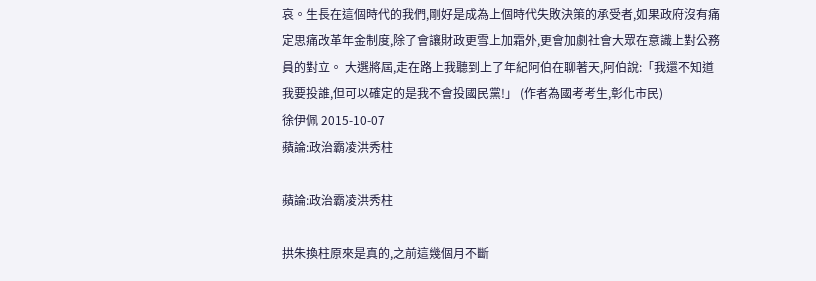哀。生長在這個時代的我們,剛好是成為上個時代失敗決策的承受者,如果政府沒有痛定思痛改革年金制度,除了會讓財政更雪上加霜外,更會加劇社會大眾在意識上對公務員的對立。 大選將屆,走在路上我聽到上了年紀阿伯在聊著天,阿伯說:「我還不知道我要投誰,但可以確定的是我不會投國民黨!」 (作者為國考考生,彰化市民)
徐伊佩 2015-10-07
蘋論:政治霸凌洪秀柱

蘋論:政治霸凌洪秀柱

拱朱換柱原來是真的,之前這幾個月不斷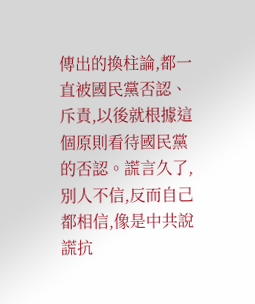傳出的換柱論,都一直被國民黨否認、斥責,以後就根據這個原則看待國民黨的否認。謊言久了,別人不信,反而自己都相信,像是中共說謊抗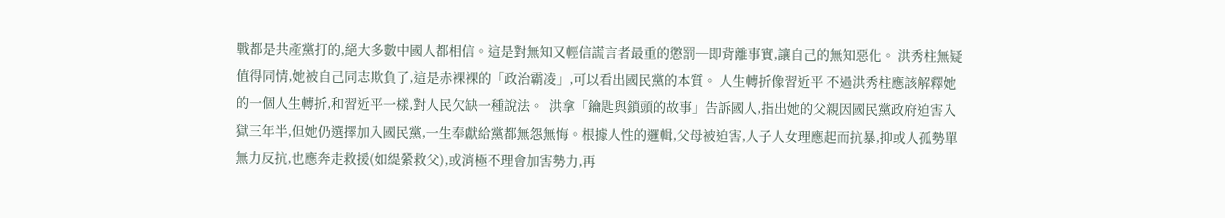戰都是共產黨打的,絕大多數中國人都相信。這是對無知又輕信謊言者最重的懲罰─即背離事實,讓自己的無知惡化。 洪秀柱無疑值得同情,她被自己同志欺負了,這是赤裸裸的「政治霸凌」,可以看出國民黨的本質。 人生轉折像習近平 不過洪秀柱應該解釋她的一個人生轉折,和習近平一樣,對人民欠缺一種說法。  洪拿「鑰匙與鎖頭的故事」告訴國人,指出她的父親因國民黨政府迫害入獄三年半,但她仍選擇加入國民黨,一生奉獻給黨都無怨無悔。根據人性的邏輯,父母被迫害,人子人女理應起而抗暴,抑或人孤勢單無力反抗,也應奔走救援(如緹縈救父),或消極不理會加害勢力,再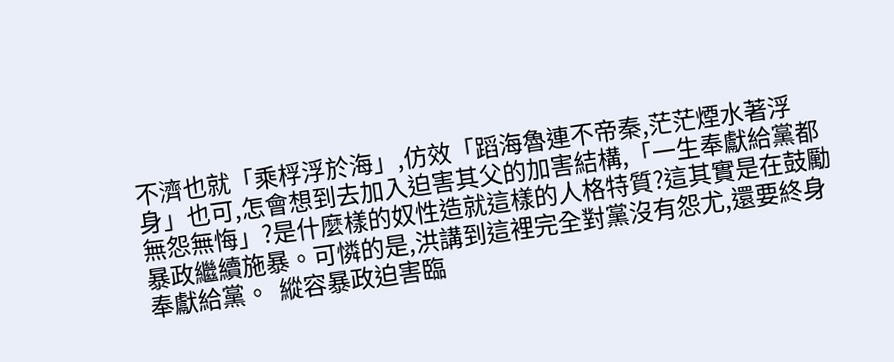不濟也就「乘桴浮於海」,仿效「蹈海魯連不帝秦,茫茫煙水著浮身」也可,怎會想到去加入迫害其父的加害結構,「一生奉獻給黨都無怨無悔」?是什麼樣的奴性造就這樣的人格特質?這其實是在鼓勵暴政繼續施暴。可憐的是,洪講到這裡完全對黨沒有怨尤,還要終身奉獻給黨。  縱容暴政迫害臨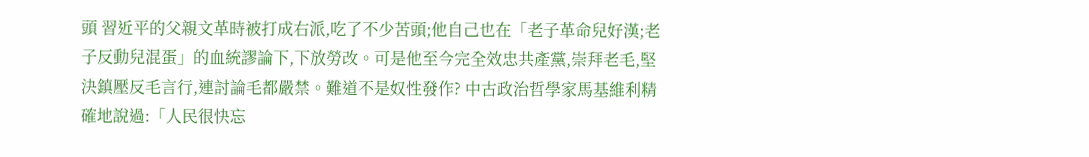頭 習近平的父親文革時被打成右派,吃了不少苦頭;他自己也在「老子革命兒好漢;老子反動兒混蛋」的血統謬論下,下放勞改。可是他至今完全效忠共產黨,崇拜老毛,堅決鎮壓反毛言行,連討論毛都嚴禁。難道不是奴性發作? 中古政治哲學家馬基維利精確地說過:「人民很快忘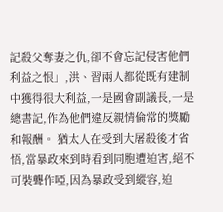記殺父奪妻之仇,卻不會忘記侵害他們利益之恨」,洪、習兩人都從既有建制中獲得很大利益,一是國會副議長,一是總書記,作為他們違反親情倫常的獎勵和報酬。 猶太人在受到大屠殺後才省悟,當暴政來到時看到同胞遭迫害,絕不可裝聾作啞,因為暴政受到縱容,迫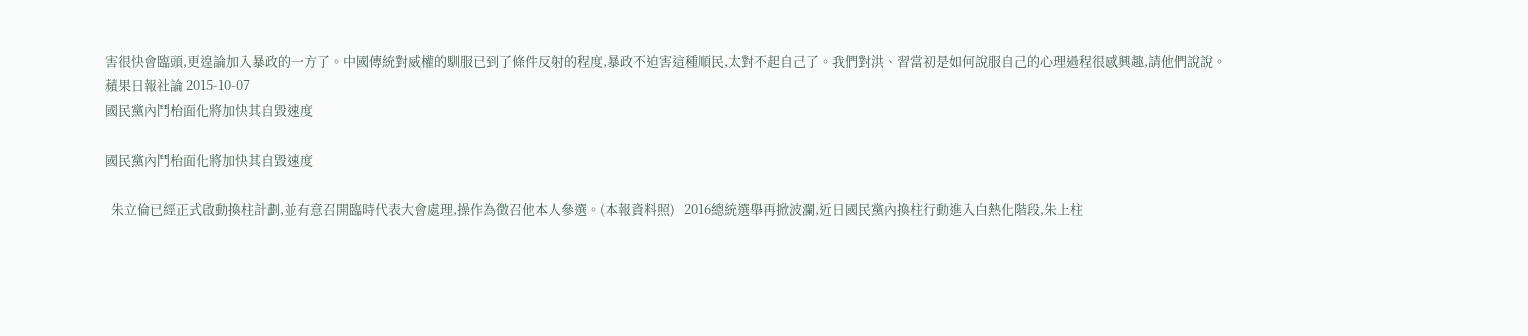害很快會臨頭,更遑論加入暴政的一方了。中國傳統對威權的馴服已到了條件反射的程度,暴政不迫害這種順民,太對不起自己了。我們對洪、習當初是如何說服自己的心理過程很感興趣,請他們說說。
蘋果日報社論 2015-10-07
國民黨內鬥枱面化將加快其自毀速度

國民黨內鬥枱面化將加快其自毀速度

  朱立倫已經正式啟動換柱計劃,並有意召開臨時代表大會處理,操作為徴召他本人參選。(本報資料照)   2016總統選舉再掀波瀾,近日國民黨內換柱行動進入白熱化階段,朱上柱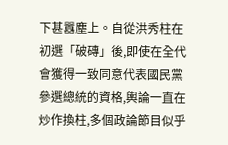下甚囂塵上。自從洪秀柱在初選「破磚」後,即使在全代會獲得一致同意代表國民黨參選總統的資格,輿論一直在炒作換柱,多個政論節目似乎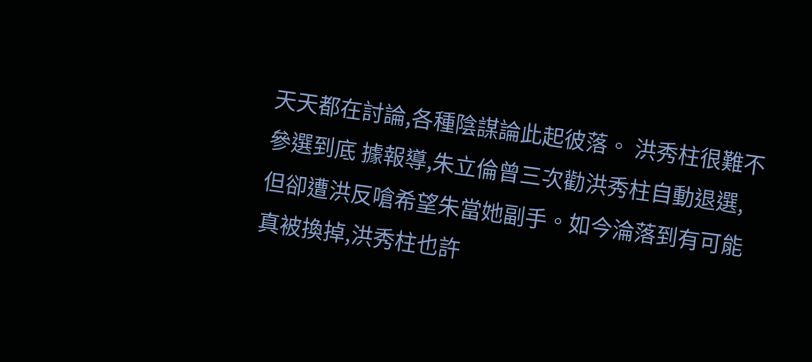天天都在討論,各種陰謀論此起彼落。 洪秀柱很難不參選到底 據報導,朱立倫曾三次勸洪秀柱自動退選,但卻遭洪反嗆希望朱當她副手。如今淪落到有可能真被換掉,洪秀柱也許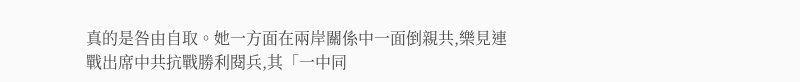真的是咎由自取。她一方面在兩岸關係中一面倒親共,樂見連戰出席中共抗戰勝利閱兵,其「一中同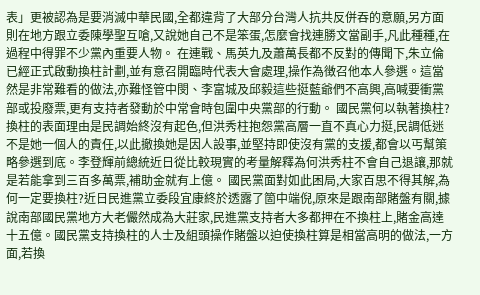表」更被認為是要消滅中華民國,全都違背了大部分台灣人抗共反併吞的意願,另方面則在地方跟立委陳學聖互嗆,又說她自己不是笨蛋,怎麼會找連勝文當副手,凡此種種,在過程中得罪不少黨內重要人物。 在連戰、馬英九及蕭萬長都不反對的傳聞下,朱立倫已經正式啟動換柱計劃,並有意召開臨時代表大會處理,操作為徴召他本人參選。這當然是非常難看的做法,亦難怪管中閔、李富城及邱毅這些挺藍爺們不高興,高喊要衝黨部或投廢票,更有支持者發動於中常會時包圍中央黨部的行動。 國民黨何以執著換柱? 換柱的表面理由是民調始終沒有起色,但洪秀柱抱怨黨高層一直不真心力挺,民調低迷不是她一個人的責任,以此撤換她是因人設事,並堅持即使沒有黨的支援,都會以丐幫策略參選到底。李登輝前總統近日從比較現實的考量解釋為何洪秀柱不會自己退讓,那就是若能拿到三百多萬票,補助金就有上億。 國民黨面對如此困局,大家百思不得其解,為何一定要換柱?近日民進黨立委段宜康終於透露了箇中端倪,原來是跟南部賭盤有關,據說南部國民黨地方大老儼然成為大莊家,民進黨支持者大多都押在不換柱上,賭金高達十五億。國民黨支持換柱的人士及組頭操作賭盤以迫使換柱算是相當高明的做法,一方面,若換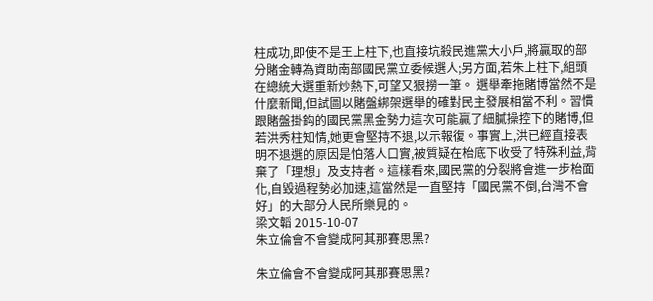柱成功,即使不是王上柱下,也直接坑殺民進黨大小戶,將贏取的部分賭金轉為資助南部國民黨立委候選人;另方面,若朱上柱下,組頭在總統大選重新炒熱下,可望又狠撈一筆。 選舉牽拖賭博當然不是什麼新聞,但試圖以賭盤綁架選舉的確對民主發展相當不利。習慣跟賭盤掛鈎的國民黨黑金勢力這次可能贏了細膩操控下的賭博,但若洪秀柱知情,她更會堅持不退,以示報復。事實上,洪已經直接表明不退選的原因是怕落人口實,被質疑在枱底下收受了特殊利益,背棄了「理想」及支持者。這樣看來,國民黨的分裂將會進一步枱面化,自毀過程勢必加速,這當然是一直堅持「國民黨不倒,台灣不會好」的大部分人民所樂見的。
梁文韜 2015-10-07
朱立倫會不會變成阿其那賽思黑?

朱立倫會不會變成阿其那賽思黑?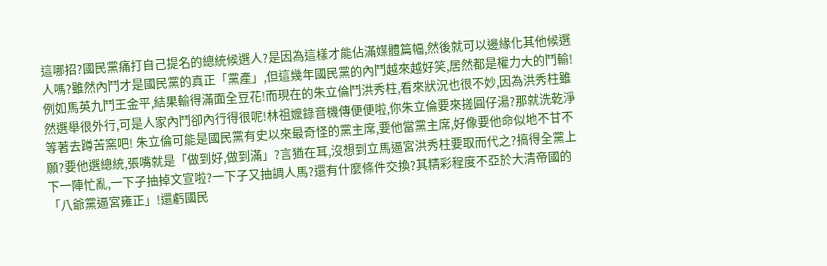這哪招?國民黨痛打自己提名的總統候選人?是因為這樣才能佔滿媒體篇幅,然後就可以邊緣化其他候選人嗎?雖然內鬥才是國民黨的真正「黨產」,但這幾年國民黨的內鬥越來越好笑,居然都是權力大的鬥輸! 例如馬英九鬥王金平,結果輸得滿面全豆花!而現在的朱立倫鬥洪秀柱,看來狀況也很不妙,因為洪秀柱雖然選舉很外行,可是人家內鬥卻內行得很呢!林祖嬤錄音機傳便便啦,你朱立倫要來搓圓仔湯?那就洗乾淨等著去蹲苦窯吧! 朱立倫可能是國民黨有史以來最奇怪的黨主席,要他當黨主席,好像要他命似地不甘不願?要他選總統,張嘴就是「做到好,做到滿」?言猶在耳,沒想到立馬逼宮洪秀柱要取而代之?搞得全黨上下一陣忙亂,一下子抽掉文宣啦?一下子又抽調人馬?還有什麼條件交換?其精彩程度不亞於大清帝國的「八爺黨逼宮雍正」!還虧國民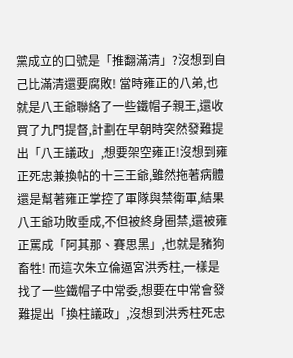黨成立的口號是「推翻滿清」?沒想到自己比滿清還要腐敗! 當時雍正的八弟,也就是八王爺聯絡了一些鐵帽子親王,還收買了九門提督,計劃在早朝時突然發難提出「八王議政」,想要架空雍正!沒想到雍正死忠兼換帖的十三王爺,雖然拖著病體還是幫著雍正掌控了軍隊與禁衛軍,結果八王爺功敗垂成,不但被終身圈禁,還被雍正罵成「阿其那、賽思黑」,也就是豬狗畜牲! 而這次朱立倫逼宮洪秀柱,一樣是找了一些鐵帽子中常委,想要在中常會發難提出「換柱議政」,沒想到洪秀柱死忠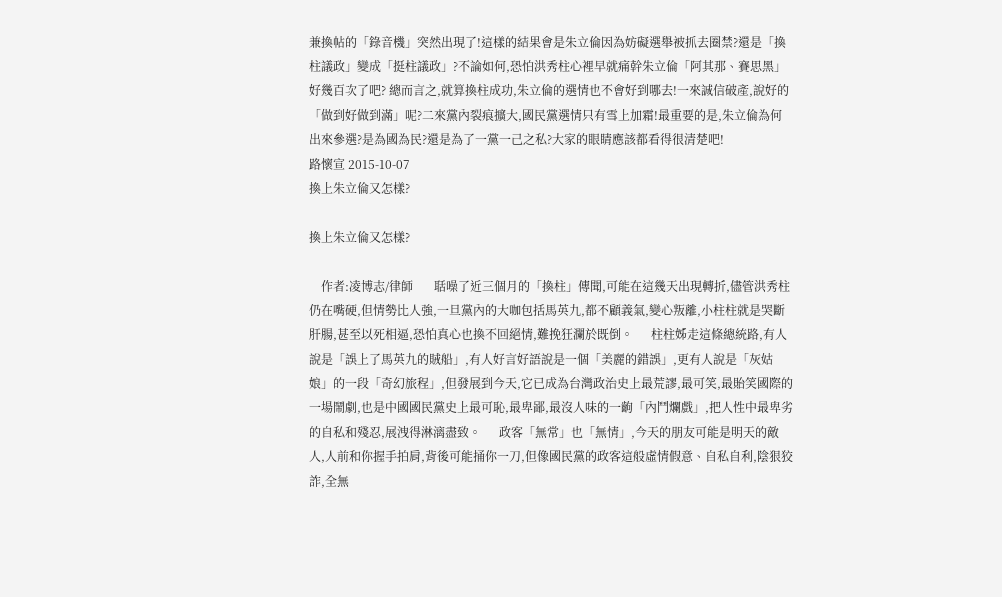兼換帖的「錄音機」突然出現了!這樣的結果會是朱立倫因為妨礙選舉被抓去圈禁?還是「換柱議政」變成「挺柱議政」?不論如何,恐怕洪秀柱心裡早就痛幹朱立倫「阿其那、賽思黑」好幾百次了吧? 總而言之,就算換柱成功,朱立倫的選情也不會好到哪去!一來誠信破產,說好的「做到好做到滿」呢?二來黨內裂痕擴大,國民黨選情只有雪上加霜!最重要的是,朱立倫為何出來參選?是為國為民?還是為了一黨一己之私?大家的眼睛應該都看得很清楚吧!
路懷宣 2015-10-07
換上朱立倫又怎樣?

換上朱立倫又怎樣?

    作者:凌博志/律師       聒噪了近三個月的「換柱」傳聞,可能在這幾天出現轉折,儘管洪秀柱仍在嘴硬,但情勢比人強,一旦黨內的大咖包括馬英九,都不顧義氣,變心叛離,小柱柱就是哭斷肝腸,甚至以死相逼,恐怕真心也換不回絕情,難挽狂瀾於既倒。      柱柱姊走這條總統路,有人說是「誤上了馬英九的賊船」,有人好言好語說是一個「美麗的錯誤」,更有人說是「灰姑娘」的一段「奇幻旅程」,但發展到今天,它已成為台灣政治史上最荒謬,最可笑,最貽笑國際的一場鬧劇,也是中國國民黨史上最可恥,最卑鄙,最沒人味的一齣「內鬥爛戲」,把人性中最卑劣的自私和殘忍,展洩得淋漓盡致。      政客「無常」也「無情」,今天的朋友可能是明天的敵人,人前和你握手拍肩,背後可能捅你一刀,但像國民黨的政客這般虛情假意、自私自利,陰狠狡詐,全無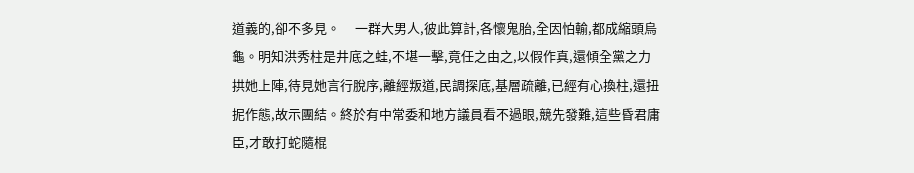道義的,卻不多見。     一群大男人,彼此算計,各懷鬼胎,全因怕輸,都成縮頭烏龜。明知洪秀柱是井底之蛙,不堪一擊,竟任之由之,以假作真,還傾全黨之力拱她上陣,待見她言行脫序,離經叛道,民調探底,基層疏離,已經有心換柱,還扭抳作態,故示團結。終於有中常委和地方議員看不過眼,競先發難,這些昏君庸臣,才敢打蛇隨棍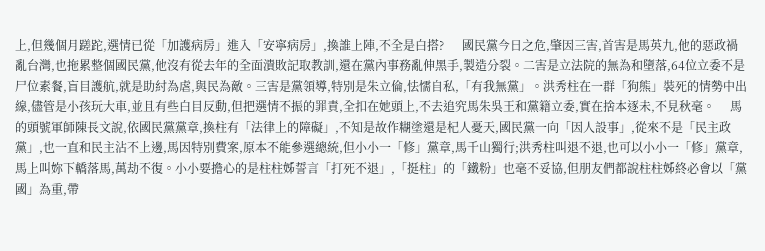上,但幾個月蹉跎,選情已從「加護病房」進入「安寧病房」,換誰上陣,不全是白搭?      國民黨今日之危,肇因三害,首害是馬英九,他的惡政禍亂台灣,也拖累整個國民黨,他沒有從去年的全面潰敗記取教訓,還在黨內事務亂伸黑手,製造分裂。二害是立法院的無為和墮落,64位立委不是尸位素餐,盲目護航,就是助紂為虐,與民為敵。三害是黨領導,特別是朱立倫,怯懦自私,「有我無黨」。洪秀柱在一群「狗熊」裝死的情勢中出線,儘管是小孩玩大車,並且有些白目反動,但把選情不振的罪責,全扣在她頭上,不去追究馬朱吳王和黨籍立委,實在捨本逐未,不見秋毫。     馬的頭號軍師陳長文說,依國民黨黨章,換柱有「法律上的障礙」,不知是故作糊塗還是杞人憂天,國民黨一向「因人設事」,從來不是「民主政黨」,也一直和民主沾不上邊,馬因特別費案,原本不能參選總統,但小小一「修」黨章,馬千山獨行;洪秀柱叫退不退,也可以小小一「修」黨章,馬上叫妳下轎落馬,萬劫不復。小小要擔心的是柱柱姊誓言「打死不退」,「挺柱」的「鐵粉」也毫不妥協,但朋友們都說柱柱姊終必會以「黨國」為重,帶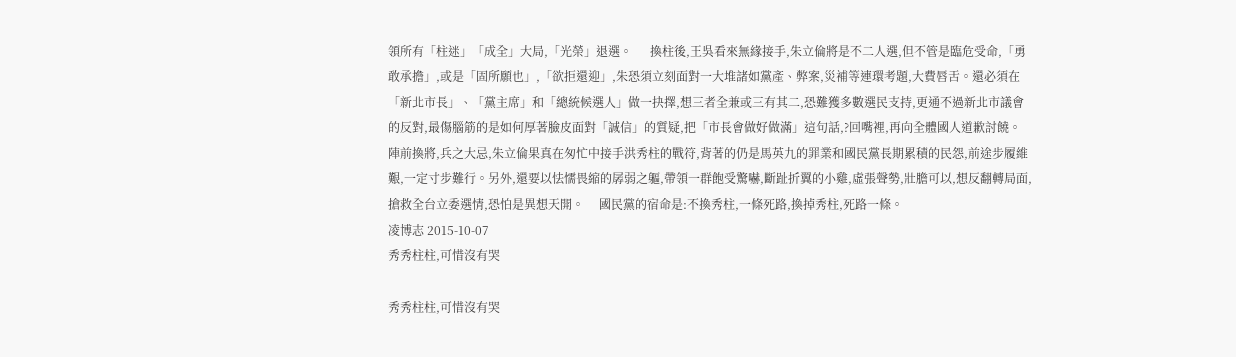領所有「柱迷」「成全」大局,「光榮」退選。      換柱後,王吳看來無緣接手,朱立倫將是不二人選,但不管是臨危受命,「勇敢承擔」,或是「固所願也」,「欲拒還迎」,朱恐須立刻面對一大堆諸如黨產、弊案,災補等連環考題,大費唇舌。還必須在「新北市長」、「黨主席」和「總統候選人」做一抉擇,想三者全兼或三有其二,恐難獲多數選民支持,更通不過新北市議會的反對,最傷腦筋的是如何厚著臉皮面對「誠信」的質疑,把「市長會做好做滿」這句話,?回嘴裡,再向全體國人道歉討饒。     陣前換將,兵之大忌,朱立倫果真在匆忙中接手洪秀柱的戰符,背著的仍是馬英九的罪業和國民黨長期累積的民怨,前途步履維艱,一定寸步難行。另外,還要以怯懦畏縮的孱弱之軀,帶領一群飽受驚嚇,斷趾折翼的小雞,虛張聲勢,壯膽可以,想反翻轉局面,搶救全台立委選情,恐怕是異想天開。     國民黨的宿命是:不換秀柱,一條死路,換掉秀柱,死路一條。
凌博志 2015-10-07
秀秀柱柱,可惜沒有哭

秀秀柱柱,可惜沒有哭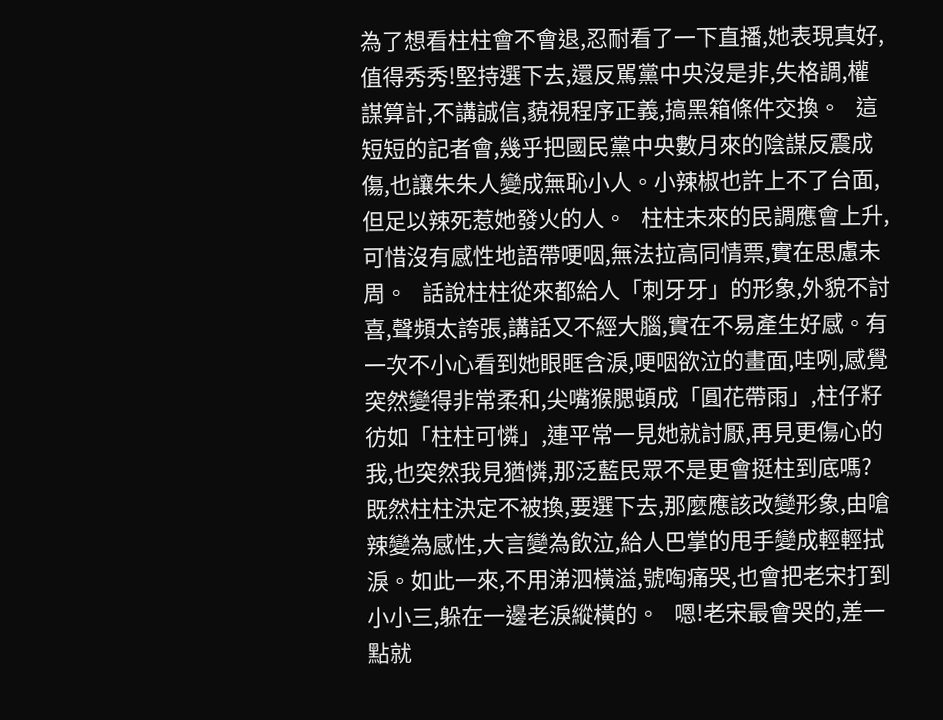為了想看柱柱會不會退,忍耐看了一下直播,她表現真好,值得秀秀!堅持選下去,還反駡黨中央沒是非,失格調,權謀算計,不講誠信,藐視程序正義,搞黑箱條件交換。   這短短的記者會,幾乎把國民黨中央數月來的陰謀反震成傷,也讓朱朱人變成無恥小人。小辣椒也許上不了台面,但足以辣死惹她發火的人。   柱柱未來的民調應會上升,可惜沒有感性地語帶哽咽,無法拉高同情票,實在思慮未周。   話說柱柱從來都給人「刺牙牙」的形象,外貌不討喜,聲頻太誇張,講話又不經大腦,實在不易產生好感。有一次不小心看到她眼眶含淚,哽咽欲泣的畫面,哇咧,感覺突然變得非常柔和,尖嘴猴腮頓成「圓花帶雨」,柱仔籽彷如「柱柱可憐」,連平常一見她就討厭,再見更傷心的我,也突然我見猶憐,那泛藍民眾不是更會挺柱到底嗎?   既然柱柱決定不被換,要選下去,那麼應該改變形象,由嗆辣變為感性,大言變為飲泣,給人巴掌的甩手變成輕輕拭淚。如此一來,不用涕泗橫溢,號啕痛哭,也會把老宋打到小小三,躲在一邊老淚縱橫的。   嗯!老宋最會哭的,差一點就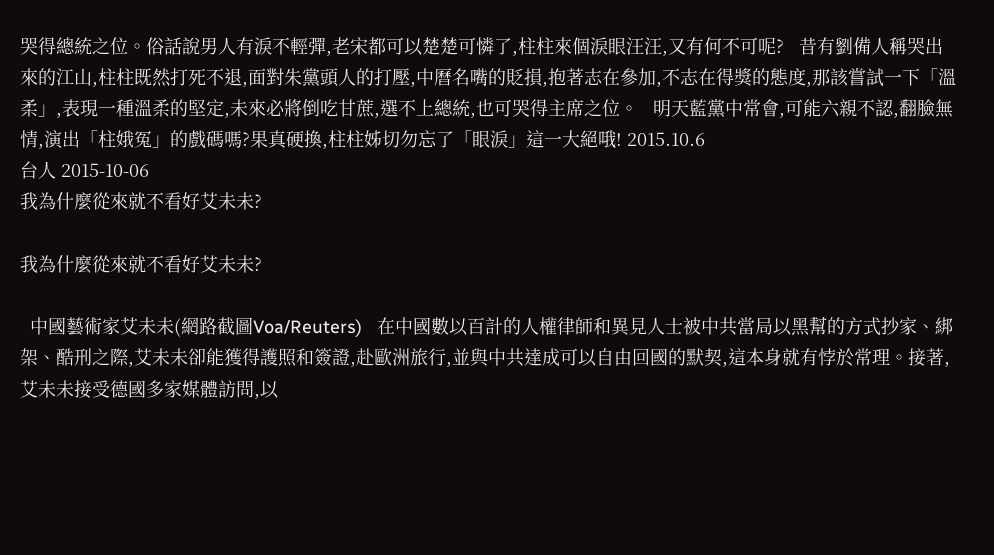哭得總統之位。俗話說男人有淚不輕彈,老宋都可以楚楚可憐了,柱柱來個淚眼汪汪,又有何不可呢?   昔有劉備人稱哭出來的江山,柱柱既然打死不退,面對朱黨頭人的打壓,中曆名嘴的貶損,抱著志在參加,不志在得獎的態度,那該嘗試一下「溫柔」,表現一種溫柔的堅定,未來必將倒吃甘蔗,選不上總統,也可哭得主席之位。   明天藍黨中常會,可能六親不認,翻臉無情,演出「柱娥冤」的戲碼嗎?果真硬換,柱柱姊切勿忘了「眼淚」這一大絕哦! 2015.10.6
台人 2015-10-06
我為什麼從來就不看好艾未未?

我為什麼從來就不看好艾未未?

  中國藝術家艾未未(網路截圖Voa/Reuters)   在中國數以百計的人權律師和異見人士被中共當局以黑幫的方式抄家、綁架、酷刑之際,艾未未卻能獲得護照和簽證,赴歐洲旅行,並與中共達成可以自由回國的默契,這本身就有悖於常理。接著,艾未未接受德國多家媒體訪問,以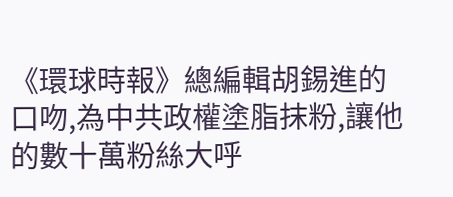《環球時報》總編輯胡錫進的口吻,為中共政權塗脂抹粉,讓他的數十萬粉絲大呼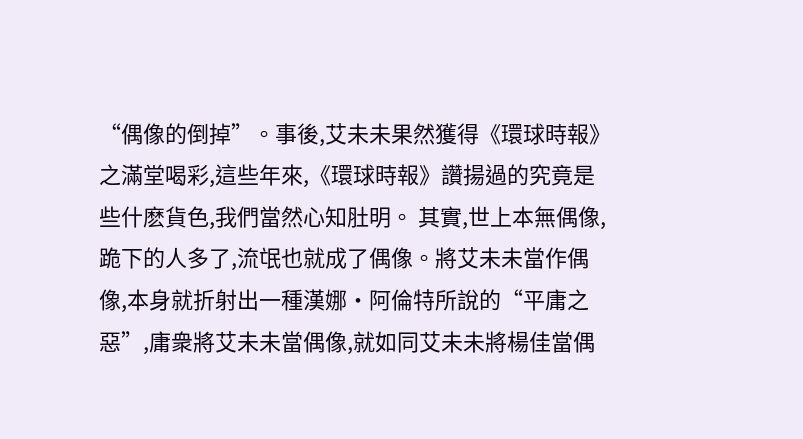“偶像的倒掉”。事後,艾未未果然獲得《環球時報》之滿堂喝彩,這些年來,《環球時報》讚揚過的究竟是些什麽貨色,我們當然心知肚明。 其實,世上本無偶像,跪下的人多了,流氓也就成了偶像。將艾未未當作偶像,本身就折射出一種漢娜·阿倫特所說的“平庸之惡”,庸衆將艾未未當偶像,就如同艾未未將楊佳當偶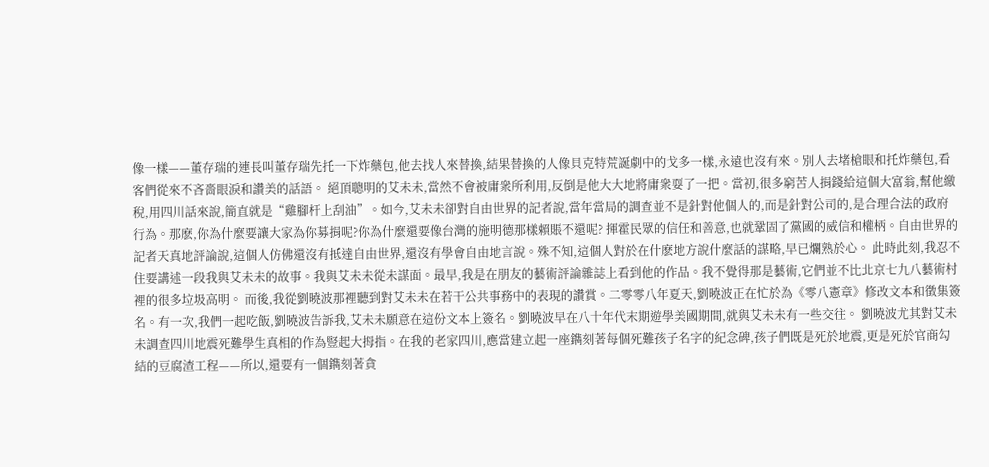像一樣——董存瑞的連長叫董存瑞先托一下炸藥包,他去找人來替換,結果替換的人像貝克特荒誕劇中的戈多一樣,永遠也沒有來。別人去堵槍眼和托炸藥包,看客們從來不吝嗇眼淚和讚美的話語。 絕頂聰明的艾未未,當然不會被庸衆所利用,反倒是他大大地將庸衆耍了一把。當初,很多窮苦人捐錢給這個大富翁,幫他繳稅,用四川話來說,簡直就是“雞腳杆上刮油”。如今,艾未未卻對自由世界的記者說,當年當局的調查並不是針對他個人的,而是針對公司的,是合理合法的政府行為。那麽,你為什麼要讓大家為你募捐呢?你為什麼還要像台灣的施明德那樣賴賬不還呢? 揮霍民眾的信任和善意,也就鞏固了黨國的威信和權柄。自由世界的記者天真地評論說,這個人仿佛還沒有抵達自由世界,還沒有學會自由地言說。殊不知,這個人對於在什麽地方說什麼話的謀略,早已爛熟於心。 此時此刻,我忍不住要講述一段我與艾未未的故事。我與艾未未從未謀面。最早,我是在朋友的藝術評論雜誌上看到他的作品。我不覺得那是藝術,它們並不比北京七九八藝術村裡的很多垃圾高明。 而後,我從劉曉波那裡聽到對艾未未在若干公共事務中的表現的讚賞。二零零八年夏天,劉曉波正在忙於為《零八憲章》修改文本和徵集簽名。有一次,我們一起吃飯,劉曉波告訴我,艾未未願意在這份文本上簽名。劉曉波早在八十年代末期遊學美國期間,就與艾未未有一些交往。 劉曉波尤其對艾未未調查四川地震死難學生真相的作為豎起大拇指。在我的老家四川,應當建立起一座鐫刻著每個死難孩子名字的紀念碑,孩子們既是死於地震,更是死於官商勾結的豆腐渣工程——所以,還要有一個鐫刻著貪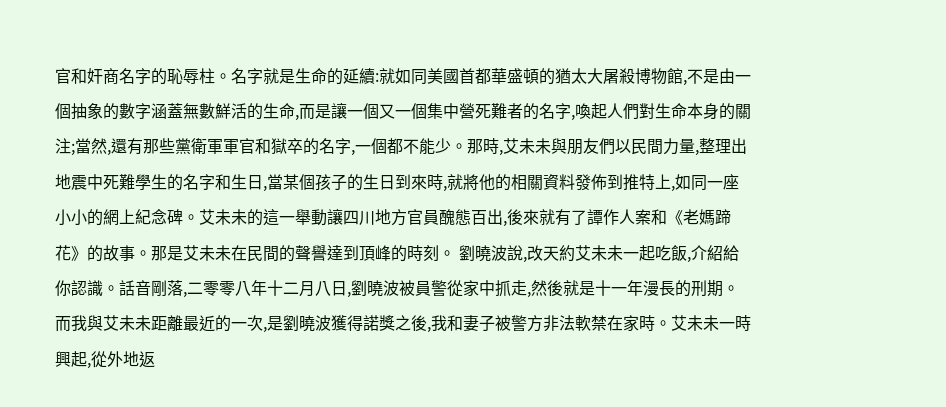官和奸商名字的恥辱柱。名字就是生命的延續:就如同美國首都華盛頓的猶太大屠殺博物館,不是由一個抽象的數字涵蓋無數鮮活的生命,而是讓一個又一個集中營死難者的名字,喚起人們對生命本身的關注;當然,還有那些黨衛軍軍官和獄卒的名字,一個都不能少。那時,艾未未與朋友們以民間力量,整理出地震中死難學生的名字和生日,當某個孩子的生日到來時,就將他的相關資料發佈到推特上,如同一座小小的網上紀念碑。艾未未的這一舉動讓四川地方官員醜態百出,後來就有了譚作人案和《老媽蹄花》的故事。那是艾未未在民間的聲譽達到頂峰的時刻。 劉曉波說,改天約艾未未一起吃飯,介紹給你認識。話音剛落,二零零八年十二月八日,劉曉波被員警從家中抓走,然後就是十一年漫長的刑期。 而我與艾未未距離最近的一次,是劉曉波獲得諾獎之後,我和妻子被警方非法軟禁在家時。艾未未一時興起,從外地返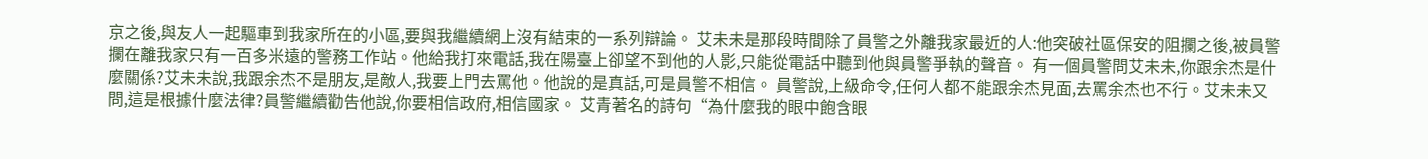京之後,與友人一起驅車到我家所在的小區,要與我繼續網上沒有結束的一系列辯論。 艾未未是那段時間除了員警之外離我家最近的人:他突破社區保安的阻攔之後,被員警攔在離我家只有一百多米遠的警務工作站。他給我打來電話,我在陽臺上卻望不到他的人影,只能從電話中聽到他與員警爭執的聲音。 有一個員警問艾未未,你跟余杰是什麼關係?艾未未說,我跟余杰不是朋友,是敵人,我要上門去罵他。他說的是真話,可是員警不相信。 員警說,上級命令,任何人都不能跟余杰見面,去罵余杰也不行。艾未未又問,這是根據什麼法律?員警繼續勸告他說,你要相信政府,相信國家。 艾青著名的詩句“為什麼我的眼中飽含眼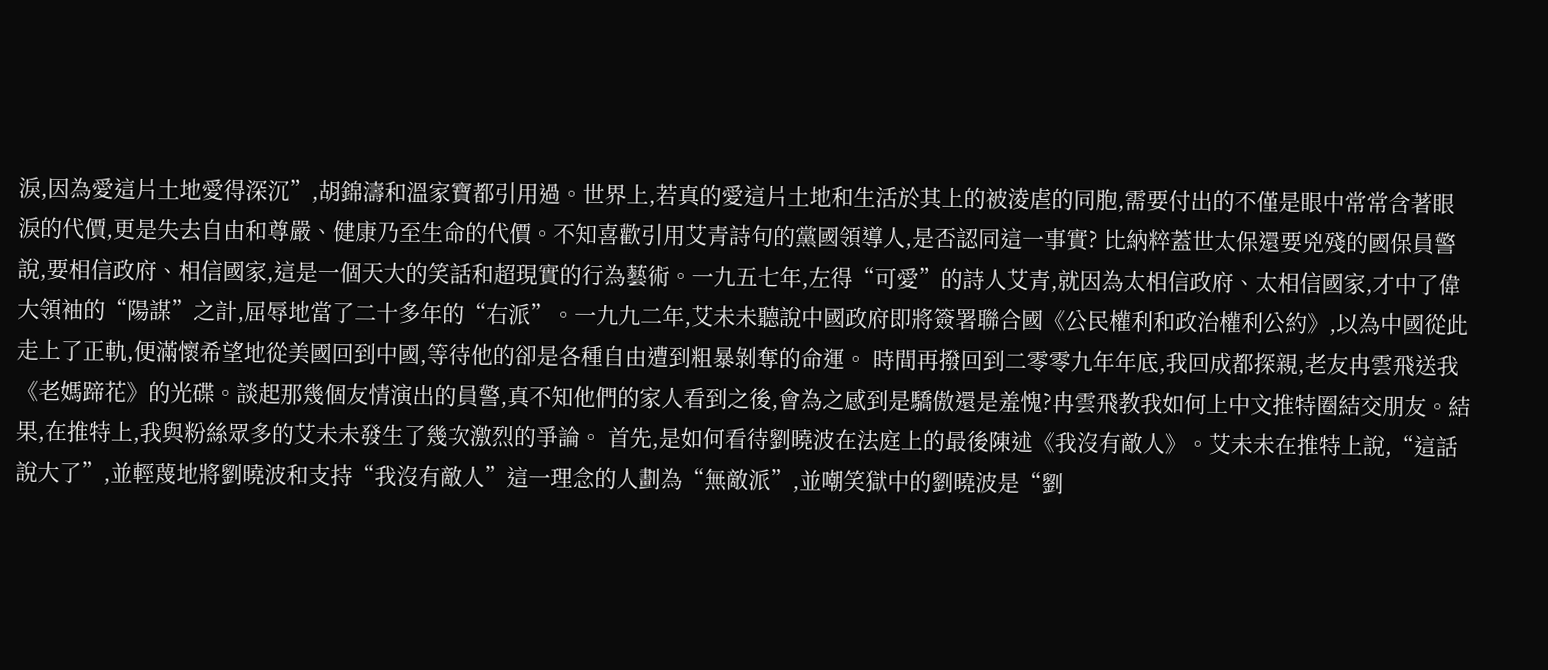淚,因為愛這片土地愛得深沉”,胡錦濤和溫家寶都引用過。世界上,若真的愛這片土地和生活於其上的被淩虐的同胞,需要付出的不僅是眼中常常含著眼淚的代價,更是失去自由和尊嚴、健康乃至生命的代價。不知喜歡引用艾青詩句的黨國領導人,是否認同這一事實? 比納粹蓋世太保還要兇殘的國保員警說,要相信政府、相信國家,這是一個天大的笑話和超現實的行為藝術。一九五七年,左得“可愛”的詩人艾青,就因為太相信政府、太相信國家,才中了偉大領袖的“陽謀”之計,屈辱地當了二十多年的“右派”。一九九二年,艾未未聽說中國政府即將簽署聯合國《公民權利和政治權利公約》,以為中國從此走上了正軌,便滿懷希望地從美國回到中國,等待他的卻是各種自由遭到粗暴剝奪的命運。 時間再撥回到二零零九年年底,我回成都探親,老友冉雲飛送我《老媽蹄花》的光碟。談起那幾個友情演出的員警,真不知他們的家人看到之後,會為之感到是驕傲還是羞愧?冉雲飛教我如何上中文推特圈結交朋友。結果,在推特上,我與粉絲眾多的艾未未發生了幾次激烈的爭論。 首先,是如何看待劉曉波在法庭上的最後陳述《我沒有敵人》。艾未未在推特上說,“這話說大了”,並輕蔑地將劉曉波和支持“我沒有敵人”這一理念的人劃為“無敵派”,並嘲笑獄中的劉曉波是“劉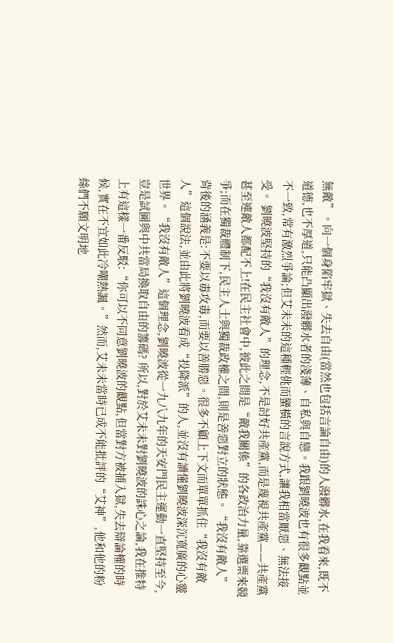無敵”。向一個身陷牢獄、失去自由(當然也包括言論自由)的人潑髒水,在我看來,既不道德,也不厚道,只能凸顯出潑髒水者的淺薄、自私與自戀。我跟劉曉波也有很多觀點並不一致,常有激烈爭論;但艾未未的這種輕佻而蠻橫的言說方式,讓我相當厭惡、無法接受。 劉曉波堅持的“我沒有敵人”的理念,不是討好共產黨,而是蔑視共產黨——共產黨甚至連敵人都配不上!在民主社會中,彼此之間是“敵我關係”的各政治力量,靠選票來競爭;而在獨裁體制下,民主人士與獨裁政權之間,則是善惡對立的狀態。“我沒有敵人”背後的涵義是:不要以毒攻毒,而要以善勝惡。很多不顧上下文而單單抓住“我沒有敵人”這個說法,並由此將劉曉波看成“投降派”的人,並沒有讀懂劉曉波深沉寬廣的心靈世界。“我沒有敵人”這個理念,劉曉波從一九八九年的天安門民主運動一直堅持至今,豈是試圖與中共當局換取自由的籌碼? 所以,對於艾未未對劉曉波的誅心之論,我在推特上有這樣一番反駁:“你可以不同意劉曉波的觀點,但當對方被捕入獄,失去辯論權的時候,實在不宜如此冷嘲熱諷。”然而,艾未未當時已成不能批評的“艾神”,他和他的粉絲們不願文明地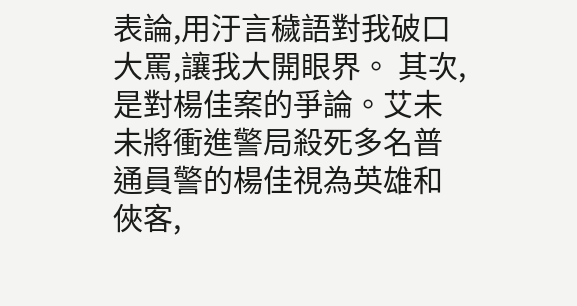表論,用汙言穢語對我破口大罵,讓我大開眼界。 其次,是對楊佳案的爭論。艾未未將衝進警局殺死多名普通員警的楊佳視為英雄和俠客,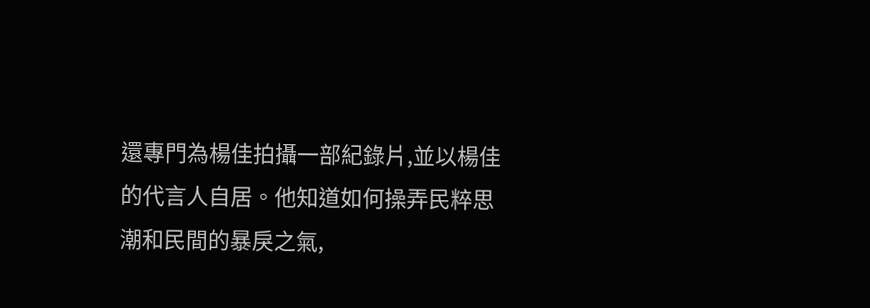還專門為楊佳拍攝一部紀錄片,並以楊佳的代言人自居。他知道如何操弄民粹思潮和民間的暴戾之氣,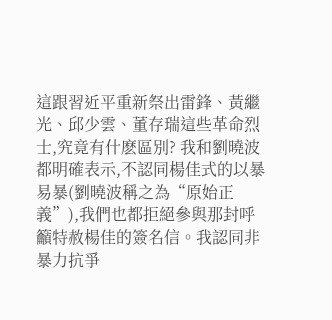這跟習近平重新祭出雷鋒、黃繼光、邱少雲、董存瑞這些革命烈士,究竟有什麽區別? 我和劉曉波都明確表示,不認同楊佳式的以暴易暴(劉曉波稱之為“原始正義”),我們也都拒絕參與那封呼籲特赦楊佳的簽名信。我認同非暴力抗爭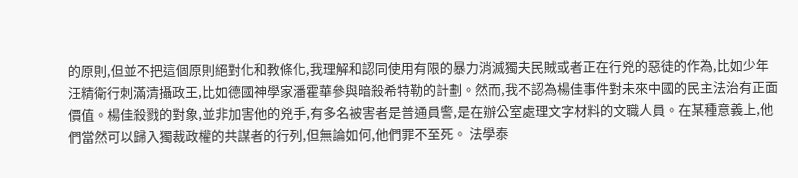的原則,但並不把這個原則絕對化和教條化,我理解和認同使用有限的暴力消滅獨夫民賊或者正在行兇的惡徒的作為,比如少年汪精衛行刺滿清攝政王,比如德國神學家潘霍華參與暗殺希特勒的計劃。然而,我不認為楊佳事件對未來中國的民主法治有正面價值。楊佳殺戮的對象,並非加害他的兇手,有多名被害者是普通員警,是在辦公室處理文字材料的文職人員。在某種意義上,他們當然可以歸入獨裁政權的共謀者的行列,但無論如何,他們罪不至死。 法學泰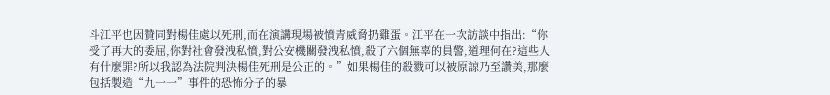斗江平也因贊同對楊佳處以死刑,而在演講現場被憤青威脅扔雞蛋。江平在一次訪談中指出:“你受了再大的委屈,你對社會發洩私憤,對公安機關發洩私憤,殺了六個無辜的員警,道理何在?這些人有什麼罪?所以我認為法院判決楊佳死刑是公正的。”如果楊佳的殺戮可以被原諒乃至讚美,那麼包括製造“九一一”事件的恐怖分子的暴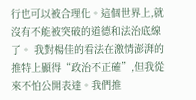行也可以被合理化。這個世界上,就沒有不能被突破的道德和法治底線了。 我對楊佳的看法在激情澎湃的推特上顯得“政治不正確”,但我從來不怕公開表達。我們推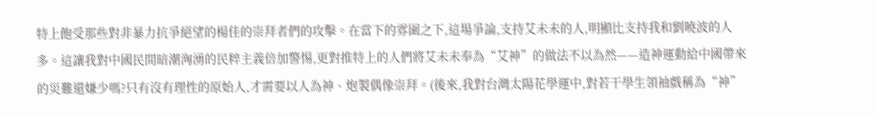特上飽受那些對非暴力抗爭絕望的楊佳的崇拜者們的攻擊。在當下的雰圍之下,這場爭論,支持艾未未的人,明顯比支持我和劉曉波的人多。這讓我對中國民間暗潮洶湧的民粹主義倍加警惕,更對推特上的人們將艾未未奉為“艾神”的做法不以為然——造神運動給中國帶來的災難還嫌少嗎?只有沒有理性的原始人,才需要以人為神、炮製偶像崇拜。(後來,我對台灣太陽花學運中,對若干學生領袖戲稱為“神”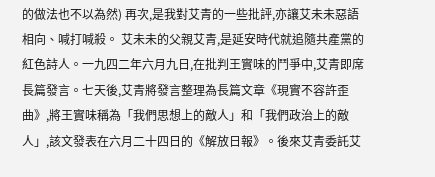的做法也不以為然) 再次,是我對艾青的一些批評,亦讓艾未未惡語相向、喊打喊殺。 艾未未的父親艾青,是延安時代就追隨共產黨的紅色詩人。一九四二年六月九日,在批判王實味的鬥爭中,艾青即席長篇發言。七天後,艾青將發言整理為長篇文章《現實不容許歪曲》,將王實味稱為「我們思想上的敵人」和「我們政治上的敵人」,該文發表在六月二十四日的《解放日報》。後來艾青委託艾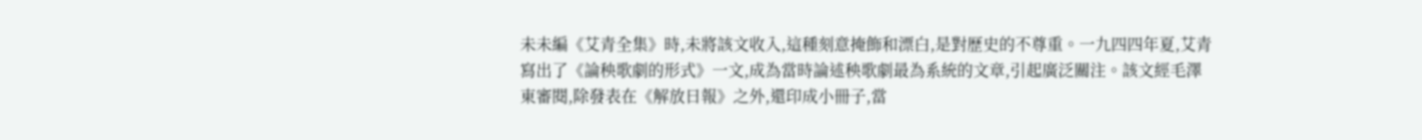未未編《艾青全集》時,未將該文收入,這種刻意掩飾和漂白,是對歷史的不尊重。一九四四年夏,艾青寫出了《論秧歌劇的形式》一文,成為當時論述秧歌劇最為系統的文章,引起廣泛關注。該文經毛澤東審閱,除發表在《解放日報》之外,還印成小冊子,當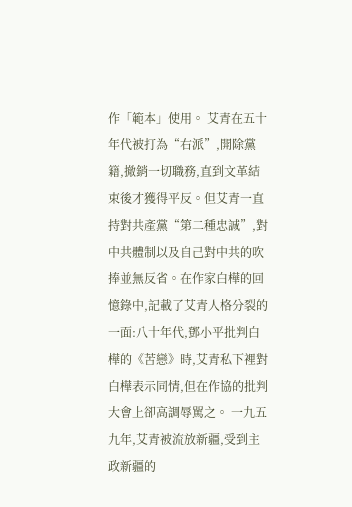作「範本」使用。 艾青在五十年代被打為“右派”,開除黨籍,撤銷一切職務,直到文革結束後才獲得平反。但艾青一直持對共產黨“第二種忠誠”,對中共體制以及自己對中共的吹捧並無反省。在作家白樺的回憶錄中,記載了艾青人格分裂的一面:八十年代,鄧小平批判白樺的《苦戀》時,艾青私下裡對白樺表示同情,但在作協的批判大會上卻高調辱駡之。 一九五九年,艾青被流放新疆,受到主政新疆的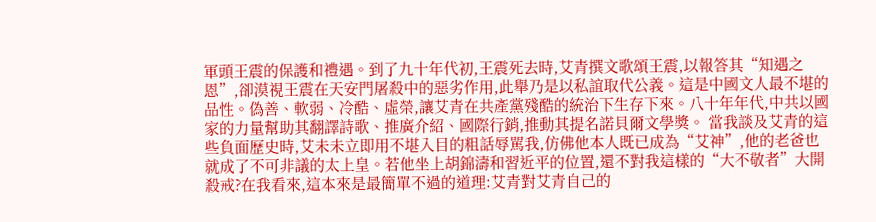軍頭王震的保護和禮遇。到了九十年代初,王震死去時,艾青撰文歌頌王震,以報答其“知遇之恩”,卻漠視王震在天安門屠殺中的惡劣作用,此舉乃是以私誼取代公義。這是中國文人最不堪的品性。偽善、軟弱、冷酷、虛榮,讓艾青在共產黨殘酷的統治下生存下來。八十年年代,中共以國家的力量幫助其翻譯詩歌、推廣介紹、國際行銷,推動其提名諾貝爾文學獎。 當我談及艾青的這些負面歷史時,艾未未立即用不堪入目的粗話辱駡我,仿佛他本人既已成為“艾神”,他的老爸也就成了不可非議的太上皇。若他坐上胡錦濤和習近平的位置,還不對我這樣的“大不敬者”大開殺戒?在我看來,這本來是最簡單不過的道理:艾青對艾青自己的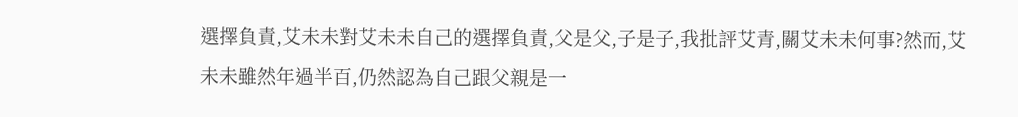選擇負責,艾未未對艾未未自己的選擇負責,父是父,子是子,我批評艾青,關艾未未何事?然而,艾未未雖然年過半百,仍然認為自己跟父親是一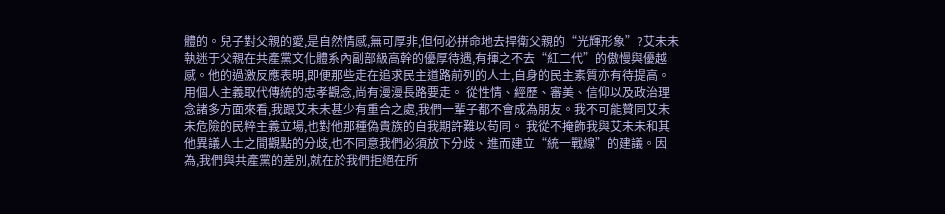體的。兒子對父親的愛,是自然情感,無可厚非,但何必拼命地去捍衛父親的“光輝形象”?艾未未執迷于父親在共產黨文化體系內副部級高幹的優厚待遇,有揮之不去“紅二代”的傲慢與優越感。他的過激反應表明,即便那些走在追求民主道路前列的人士,自身的民主素質亦有待提高。用個人主義取代傳統的忠孝觀念,尚有漫漫長路要走。 從性情、經歷、審美、信仰以及政治理念諸多方面來看,我跟艾未未甚少有重合之處,我們一輩子都不會成為朋友。我不可能贊同艾未未危險的民粹主義立場,也對他那種偽貴族的自我期許難以苟同。 我從不掩飾我與艾未未和其他異議人士之間觀點的分歧,也不同意我們必須放下分歧、進而建立“統一戰線”的建議。因為,我們與共產黨的差別,就在於我們拒絕在所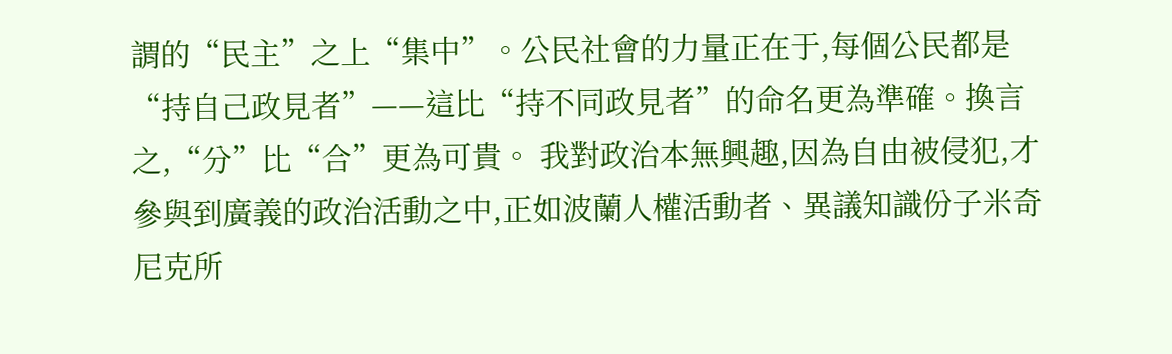謂的“民主”之上“集中”。公民社會的力量正在于,每個公民都是“持自己政見者”——這比“持不同政見者”的命名更為準確。換言之,“分”比“合”更為可貴。 我對政治本無興趣,因為自由被侵犯,才參與到廣義的政治活動之中,正如波蘭人權活動者、異議知識份子米奇尼克所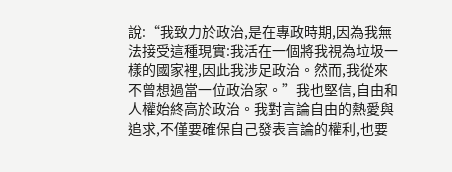說:“我致力於政治,是在專政時期,因為我無法接受這種現實:我活在一個將我視為垃圾一樣的國家裡,因此我涉足政治。然而,我從來不曾想過當一位政治家。”我也堅信,自由和人權始終高於政治。我對言論自由的熱愛與追求,不僅要確保自己發表言論的權利,也要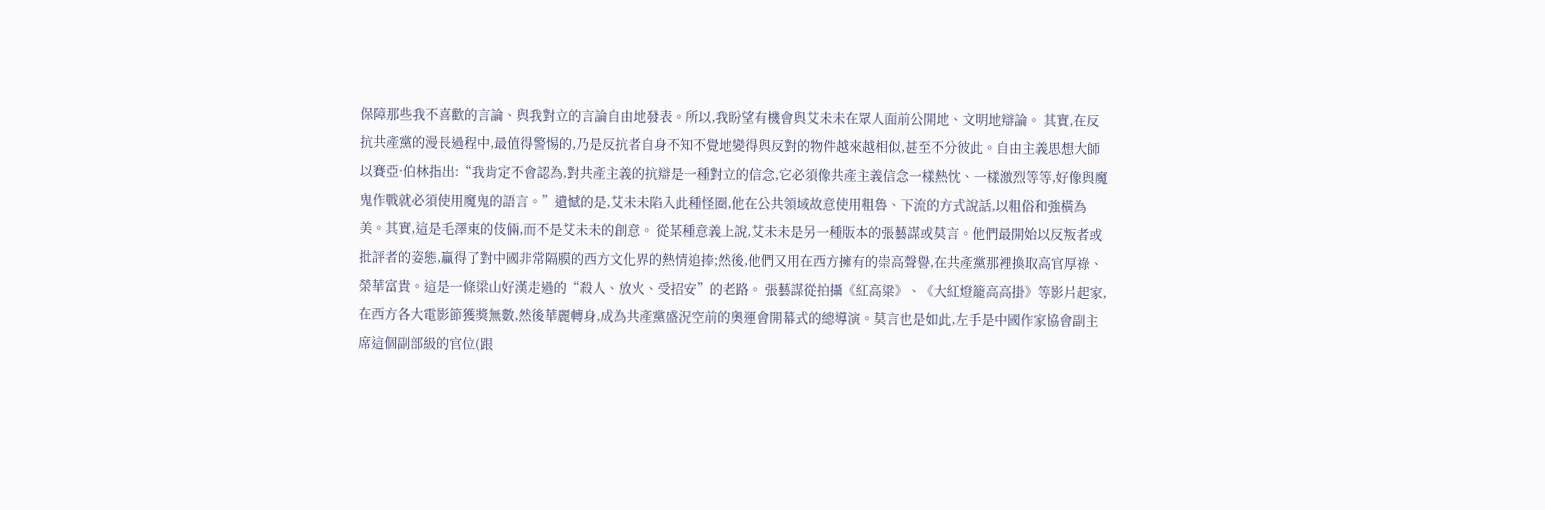保障那些我不喜歡的言論、與我對立的言論自由地發表。所以,我盼望有機會與艾未未在眾人面前公開地、文明地辯論。 其實,在反抗共產黨的漫長過程中,最值得警惕的,乃是反抗者自身不知不覺地變得與反對的物件越來越相似,甚至不分彼此。自由主義思想大師以賽亞·伯林指出:“我肯定不會認為,對共產主義的抗辯是一種對立的信念,它必須像共產主義信念一樣熱忱、一樣激烈等等,好像與魔鬼作戰就必須使用魔鬼的語言。”遺憾的是,艾未未陷入此種怪圈,他在公共領域故意使用粗魯、下流的方式說話,以粗俗和強橫為美。其實,這是毛澤東的伎倆,而不是艾未未的創意。 從某種意義上說,艾未未是另一種版本的張藝謀或莫言。他們最開始以反叛者或批評者的姿態,贏得了對中國非常隔膜的西方文化界的熱情追捧;然後,他們又用在西方擁有的崇高聲譽,在共產黨那裡換取高官厚祿、榮華富貴。這是一條梁山好漢走過的“殺人、放火、受招安”的老路。 張藝謀從拍攝《紅高粱》、《大紅燈籠高高掛》等影片起家,在西方各大電影節獲獎無數,然後華麗轉身,成為共產黨盛況空前的奧運會開幕式的總導演。莫言也是如此,左手是中國作家協會副主席這個副部級的官位(跟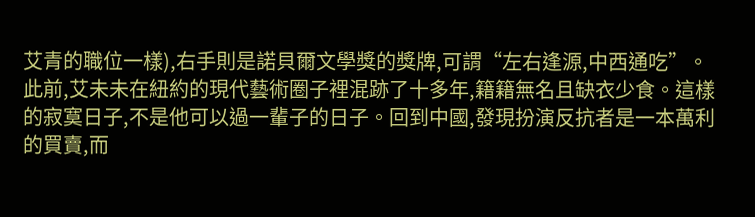艾青的職位一樣),右手則是諾貝爾文學獎的獎牌,可謂“左右逢源,中西通吃”。 此前,艾未未在紐約的現代藝術圈子裡混跡了十多年,籍籍無名且缺衣少食。這樣的寂寞日子,不是他可以過一輩子的日子。回到中國,發現扮演反抗者是一本萬利的買賣,而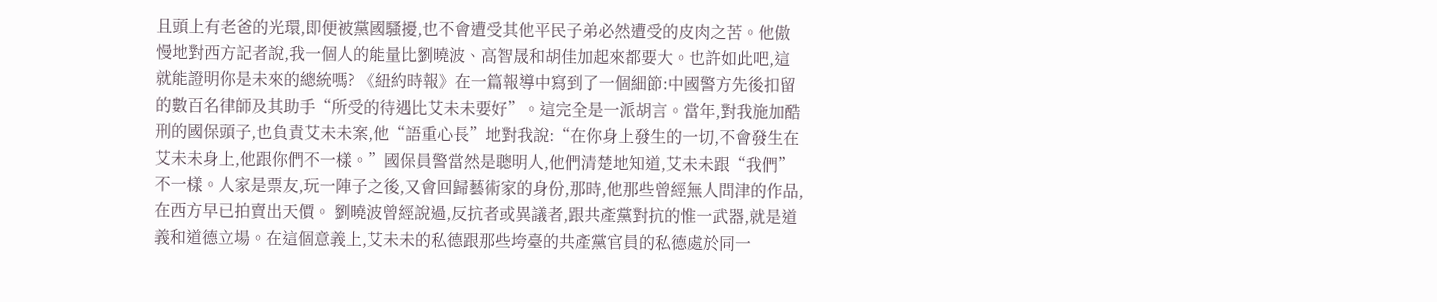且頭上有老爸的光環,即便被黨國騷擾,也不會遭受其他平民子弟必然遭受的皮肉之苦。他傲慢地對西方記者說,我一個人的能量比劉曉波、高智晟和胡佳加起來都要大。也許如此吧,這就能證明你是未來的總統嗎? 《紐約時報》在一篇報導中寫到了一個細節:中國警方先後扣留的數百名律師及其助手“所受的待遇比艾未未要好”。這完全是一派胡言。當年,對我施加酷刑的國保頭子,也負責艾未未案,他“語重心長”地對我說:“在你身上發生的一切,不會發生在艾未未身上,他跟你們不一樣。”國保員警當然是聰明人,他們清楚地知道,艾未未跟“我們”不一樣。人家是票友,玩一陣子之後,又會回歸藝術家的身份,那時,他那些曾經無人問津的作品,在西方早已拍賣出天價。 劉曉波曾經說過,反抗者或異議者,跟共產黨對抗的惟一武器,就是道義和道德立場。在這個意義上,艾未未的私德跟那些垮臺的共產黨官員的私德處於同一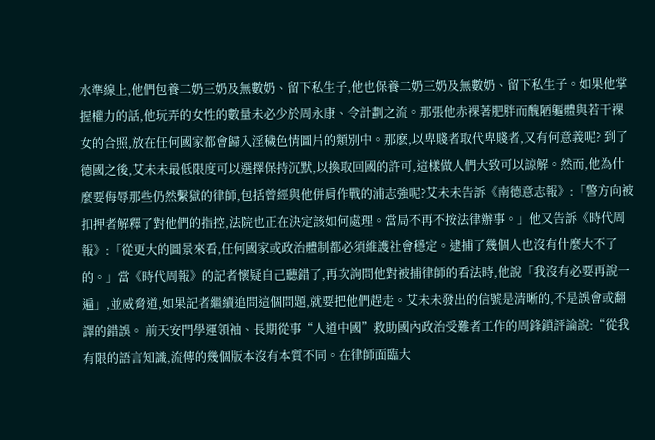水準線上,他們包養二奶三奶及無數奶、留下私生子,他也保養二奶三奶及無數奶、留下私生子。如果他掌握權力的話,他玩弄的女性的數量未必少於周永康、令計劃之流。那張他赤裸著肥胖而醜陋軀體與若干裸女的合照,放在任何國家都會歸入淫穢色情圖片的類別中。那麽,以卑賤者取代卑賤者,又有何意義呢? 到了德國之後,艾未未最低限度可以選擇保持沉默,以換取回國的許可,這樣做人們大致可以諒解。然而,他為什麼要侮辱那些仍然繫獄的律師,包括曾經與他併肩作戰的浦志強呢?艾未未告訴《南德意志報》:「警方向被扣押者解釋了對他們的指控,法院也正在決定該如何處理。當局不再不按法律辦事。」他又告訴《時代周報》:「從更大的圖景來看,任何國家或政治體制都必須維護社會穩定。逮捕了幾個人也沒有什麼大不了的。」當《時代周報》的記者懷疑自己聽錯了,再次詢問他對被捕律師的看法時,他說「我沒有必要再說一遍」,並威脅道,如果記者繼續追問這個問題,就要把他們趕走。艾未未發出的信號是清晰的,不是誤會或翻譯的錯誤。 前天安門學運領袖、長期從事“人道中國”救助國內政治受難者工作的周鋒鎖評論說:“從我有限的語言知識,流傳的幾個版本沒有本質不同。在律師面臨大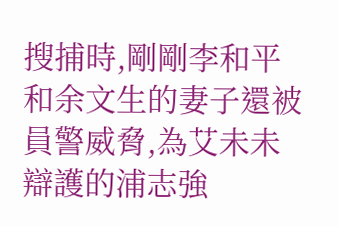搜捕時,剛剛李和平和余文生的妻子還被員警威脅,為艾未未辯護的浦志強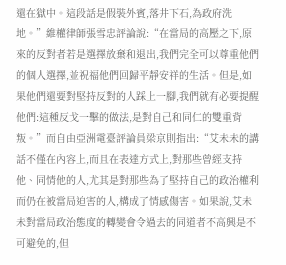還在獄中。這段話是假裝外賓,落井下石,為政府洗地。”維權律師張雪忠評論說:“在當局的高壓之下,原來的反對者若是選擇放棄和退出,我們完全可以尊重他們的個人選擇,並祝福他們回歸平靜安祥的生活。但是,如果他們還要對堅持反對的人踩上一腳,我們就有必要提醒他們:這種反戈一擊的做法,是對自己和同仁的雙重背叛。”而自由亞洲電臺評論員梁京則指出:“艾未未的講話不僅在內容上,而且在表達方式上,對那些曾經支持他、同情他的人,尤其是對那些為了堅持自己的政治權利而仍在被當局迫害的人,構成了情感傷害。如果說,艾未未對當局政治態度的轉變會令過去的同道者不高興是不可避免的,但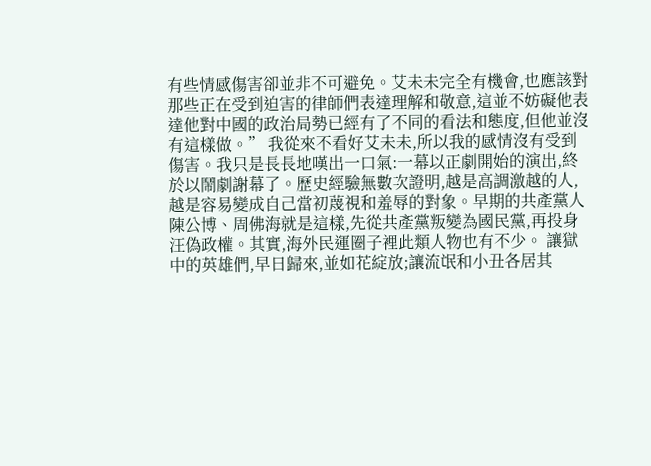有些情感傷害卻並非不可避免。艾未未完全有機會,也應該對那些正在受到迫害的律師們表達理解和敬意,這並不妨礙他表達他對中國的政治局勢已經有了不同的看法和態度,但他並沒有這樣做。” 我從來不看好艾未未,所以我的感情沒有受到傷害。我只是長長地嘆出一口氣:一幕以正劇開始的演出,終於以鬧劇謝幕了。歷史經驗無數次證明,越是高調激越的人,越是容易變成自己當初蔑視和羞辱的對象。早期的共產黨人陳公博、周佛海就是這樣,先從共產黨叛變為國民黨,再投身汪偽政權。其實,海外民運圈子裡此類人物也有不少。 讓獄中的英雄們,早日歸來,並如花綻放;讓流氓和小丑各居其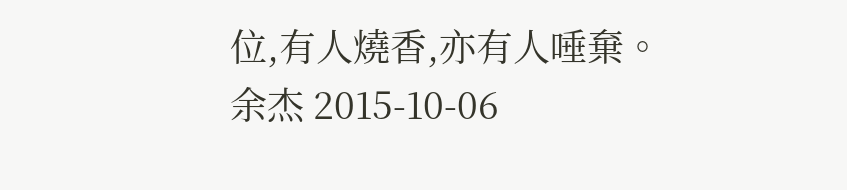位,有人燒香,亦有人唾棄。
余杰 2015-10-06